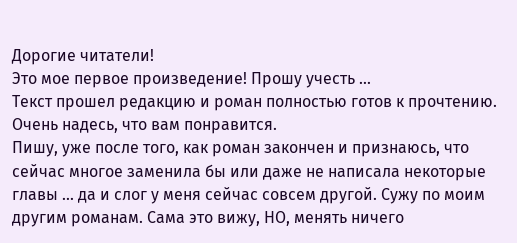Дорогие читатели!
Это мое первое произведение! Прошу учесть ...
Текст прошел редакцию и роман полностью готов к прочтению.
Очень надесь, что вам понравится.
Пишу, уже после того, как роман закончен и признаюсь, что сейчас многое заменила бы или даже не написала некоторые главы ... да и слог у меня сейчас совсем другой. Сужу по моим другим романам. Сама это вижу, НО, менять ничего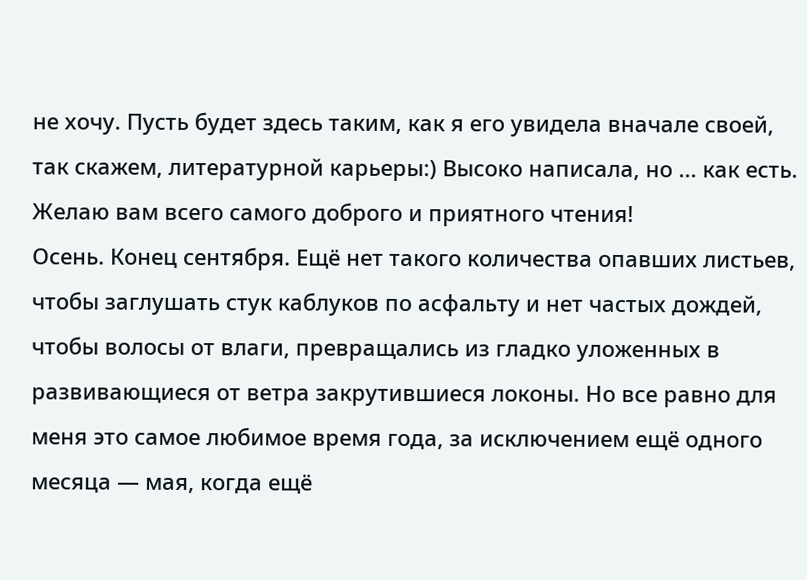не хочу. Пусть будет здесь таким, как я его увидела вначале своей, так скажем, литературной карьеры:) Высоко написала, но ... как есть.
Желаю вам всего самого доброго и приятного чтения!
Осень. Конец сентября. Ещё нет такого количества опавших листьев, чтобы заглушать стук каблуков по асфальту и нет частых дождей, чтобы волосы от влаги, превращались из гладко уложенных в развивающиеся от ветра закрутившиеся локоны. Но все равно для меня это самое любимое время года, за исключением ещё одного месяца — мая, когда ещё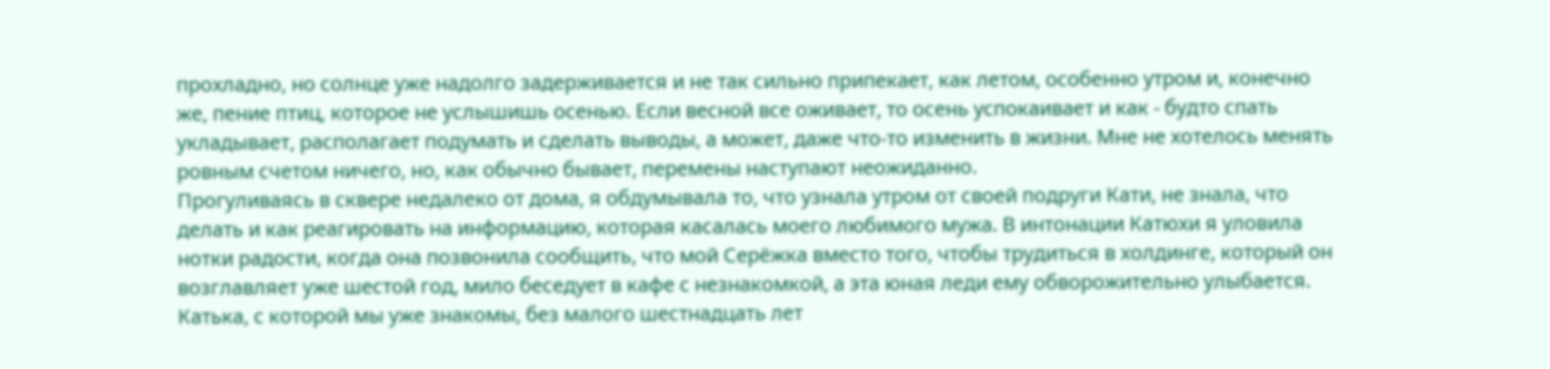прохладно, но солнце уже надолго задерживается и не так сильно припекает, как летом, особенно утром и, конечно же, пение птиц, которое не услышишь осенью. Если весной все оживает, то осень успокаивает и как - будто спать укладывает, располагает подумать и сделать выводы, а может, даже что-то изменить в жизни. Мне не хотелось менять ровным счетом ничего, но, как обычно бывает, перемены наступают неожиданно.
Прогуливаясь в сквере недалеко от дома, я обдумывала то, что узнала утром от своей подруги Кати, не знала, что делать и как реагировать на информацию, которая касалась моего любимого мужа. В интонации Катюхи я уловила нотки радости, когда она позвонила сообщить, что мой Серёжка вместо того, чтобы трудиться в холдинге, который он возглавляет уже шестой год, мило беседует в кафе с незнакомкой, а эта юная леди ему обворожительно улыбается.
Катька, с которой мы уже знакомы, без малого шестнадцать лет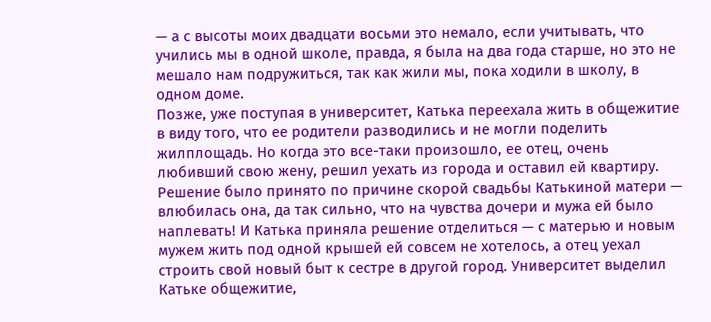— а с высоты моих двадцати восьми это немало, если учитывать, что учились мы в одной школе, правда, я была на два года старше, но это не мешало нам подружиться, так как жили мы, пока ходили в школу, в одном доме.
Позже, уже поступая в университет, Катька переехала жить в общежитие в виду того, что ее родители разводились и не могли поделить жилплощадь. Но когда это все-таки произошло, ее отец, очень любивший свою жену, решил уехать из города и оставил ей квартиру. Решение было принято по причине скорой свадьбы Катькиной матери — влюбилась она, да так сильно, что на чувства дочери и мужа ей было наплевать! И Катька приняла решение отделиться — с матерью и новым мужем жить под одной крышей ей совсем не хотелось, а отец уехал строить свой новый быт к сестре в другой город. Университет выделил Катьке общежитие,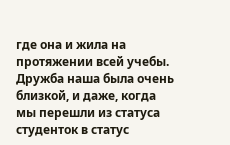где она и жила на протяжении всей учебы.
Дружба наша была очень близкой, и даже, когда мы перешли из статуса студенток в статус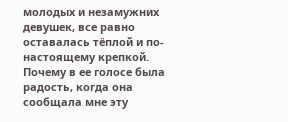молодых и незамужних девушек, все равно оставалась тёплой и по-настоящему крепкой.
Почему в ее голосе была радость, когда она сообщала мне эту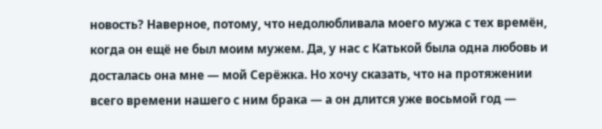новость? Наверное, потому, что недолюбливала моего мужа с тех времён, когда он ещё не был моим мужем. Да, у нас с Катькой была одна любовь и досталась она мне — мой Серёжка. Но хочу сказать, что на протяжении всего времени нашего с ним брака — а он длится уже восьмой год —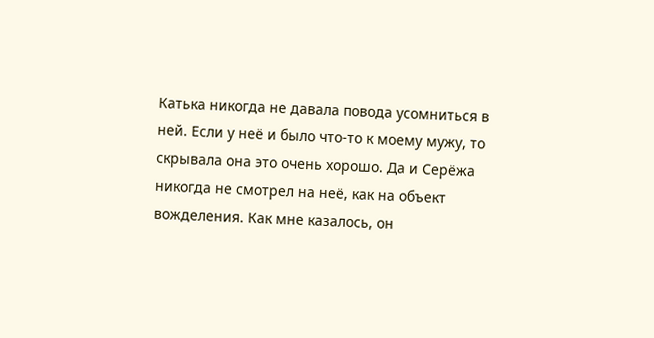Катька никогда не давала повода усомниться в ней. Если у неё и было что-то к моему мужу, то скрывала она это очень хорошо. Да и Серёжа никогда не смотрел на неё, как на объект вожделения. Как мне казалось, он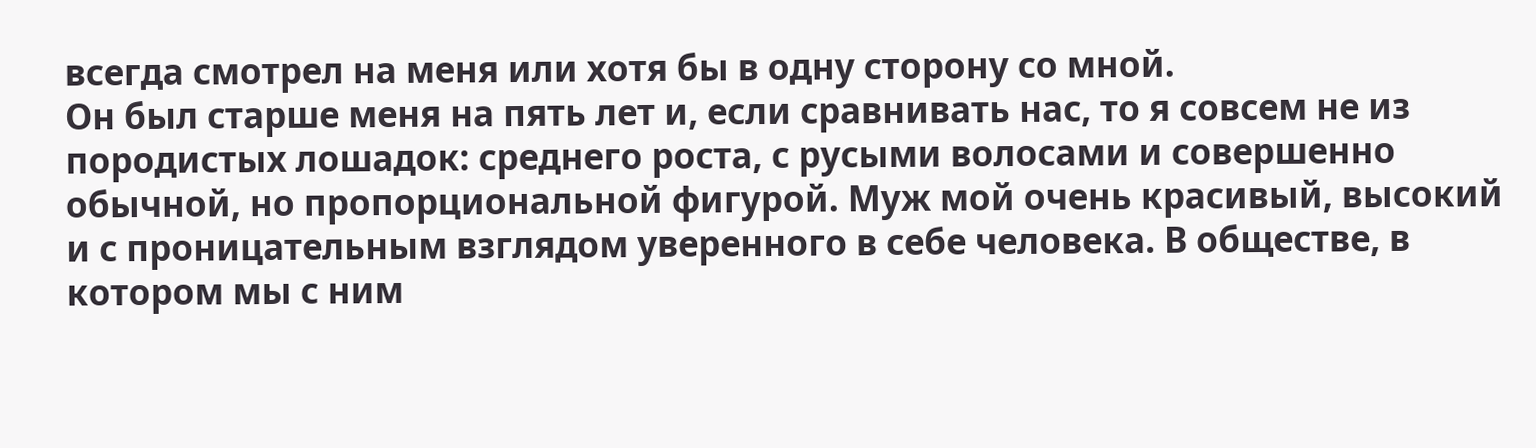всегда смотрел на меня или хотя бы в одну сторону со мной.
Он был старше меня на пять лет и, если сравнивать нас, то я совсем не из породистых лошадок: среднего роста, с русыми волосами и совершенно обычной, но пропорциональной фигурой. Муж мой очень красивый, высокий и с проницательным взглядом уверенного в себе человека. В обществе, в котором мы с ним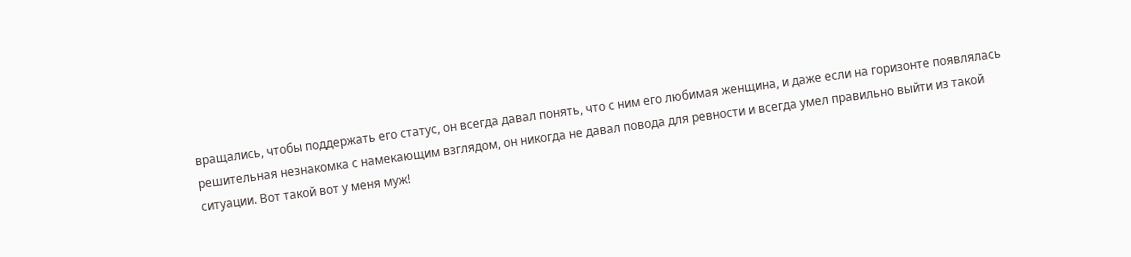вращались, чтобы поддержать его статус, он всегда давал понять, что с ним его любимая женщина, и даже если на горизонте появлялась решительная незнакомка с намекающим взглядом, он никогда не давал повода для ревности и всегда умел правильно выйти из такой ситуации. Вот такой вот у меня муж!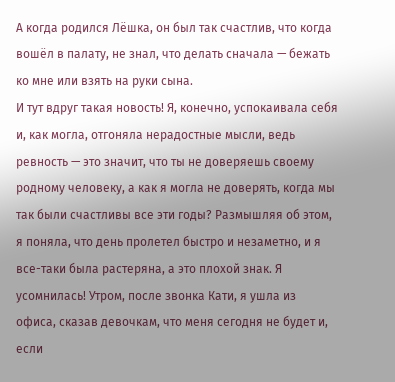А когда родился Лёшка, он был так счастлив, что когда вошёл в палату, не знал, что делать сначала — бежать ко мне или взять на руки сына.
И тут вдруг такая новость! Я, конечно, успокаивала себя и, как могла, отгоняла нерадостные мысли, ведь ревность — это значит, что ты не доверяешь своему родному человеку, а как я могла не доверять, когда мы так были счастливы все эти годы? Размышляя об этом, я поняла, что день пролетел быстро и незаметно, и я все-таки была растеряна, а это плохой знак. Я усомнилась! Утром, после звонка Кати, я ушла из офиса, сказав девочкам, что меня сегодня не будет и, если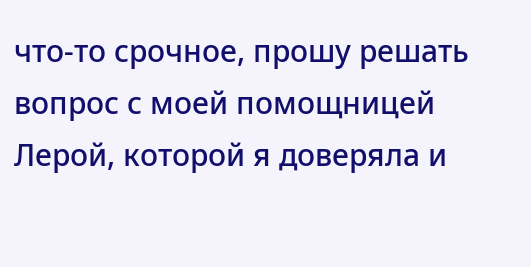что-то срочное, прошу решать вопрос с моей помощницей Лерой, которой я доверяла и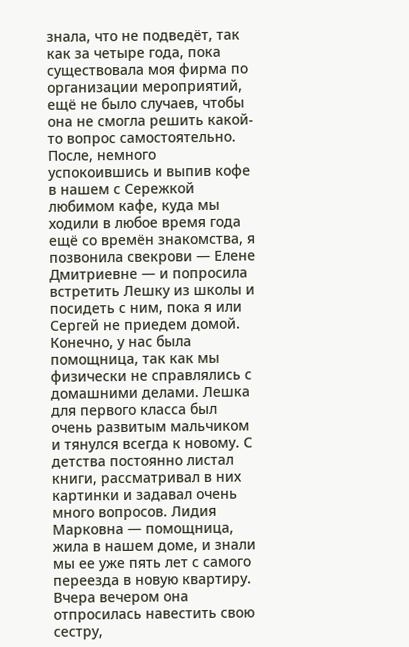знала, что не подведёт, так как за четыре года, пока существовала моя фирма по организации мероприятий, ещё не было случаев, чтобы она не смогла решить какой-то вопрос самостоятельно.
После, немного успокоившись и выпив кофе в нашем с Сережкой любимом кафе, куда мы ходили в любое время года ещё со времён знакомства, я позвонила свекрови — Елене Дмитриевне — и попросила встретить Лешку из школы и посидеть с ним, пока я или Сергей не приедем домой. Конечно, у нас была помощница, так как мы физически не справлялись с домашними делами. Лешка для первого класса был очень развитым мальчиком и тянулся всегда к новому. С детства постоянно листал книги, рассматривал в них картинки и задавал очень много вопросов. Лидия Марковна — помощница, жила в нашем доме, и знали мы ее уже пять лет с самого переезда в новую квартиру. Вчера вечером она отпросилась навестить свою сестру,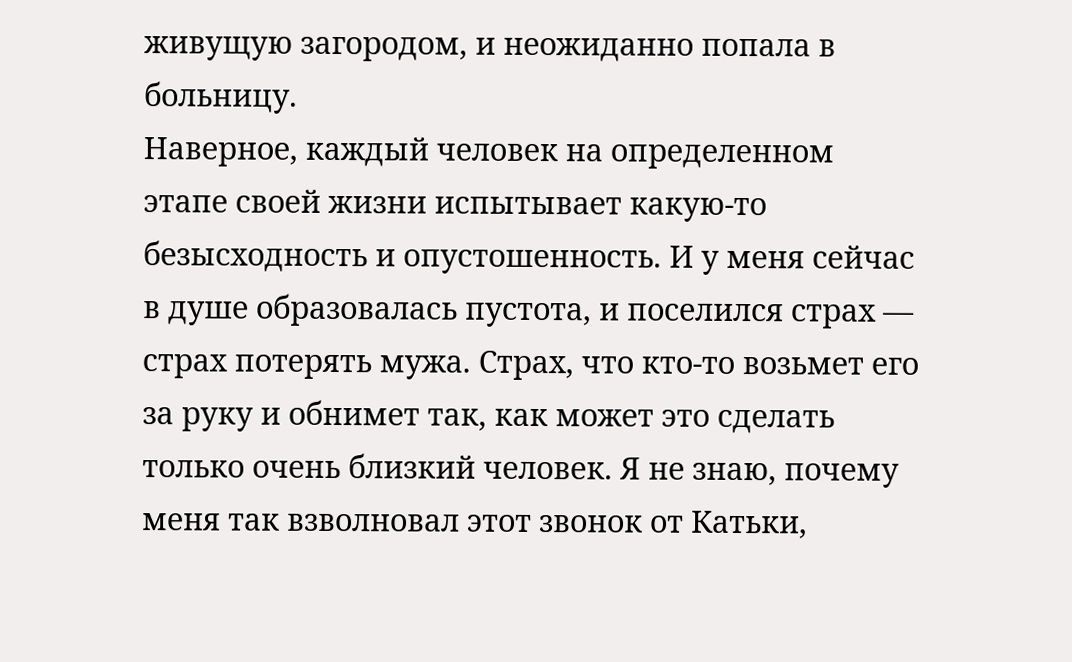живущую загородом, и неожиданно попала в больницу.
Наверное, каждый человек на определенном этапе своей жизни испытывает какую-то безысходность и опустошенность. И у меня сейчас в душе образовалась пустота, и поселился страх — страх потерять мужа. Страх, что кто-то возьмет его за руку и обнимет так, как может это сделать только очень близкий человек. Я не знаю, почему меня так взволновал этот звонок от Катьки,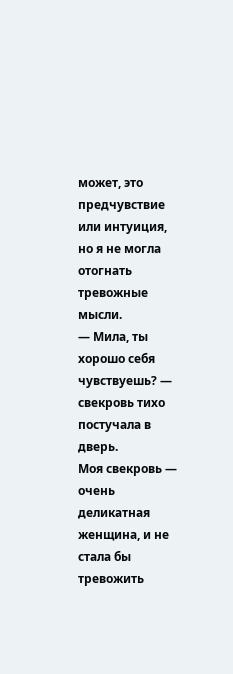может, это предчувствие или интуиция, но я не могла отогнать тревожные мысли.
— Мила, ты хорошо себя чувствуешь? — свекровь тихо постучала в дверь.
Моя свекровь — очень деликатная женщина, и не стала бы тревожить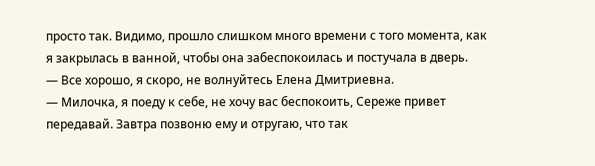просто так. Видимо, прошло слишком много времени с того момента, как я закрылась в ванной, чтобы она забеспокоилась и постучала в дверь.
— Все хорошо, я скоро, не волнуйтесь Елена Дмитриевна.
— Милочка, я поеду к себе, не хочу вас беспокоить, Сереже привет передавай. Завтра позвоню ему и отругаю, что так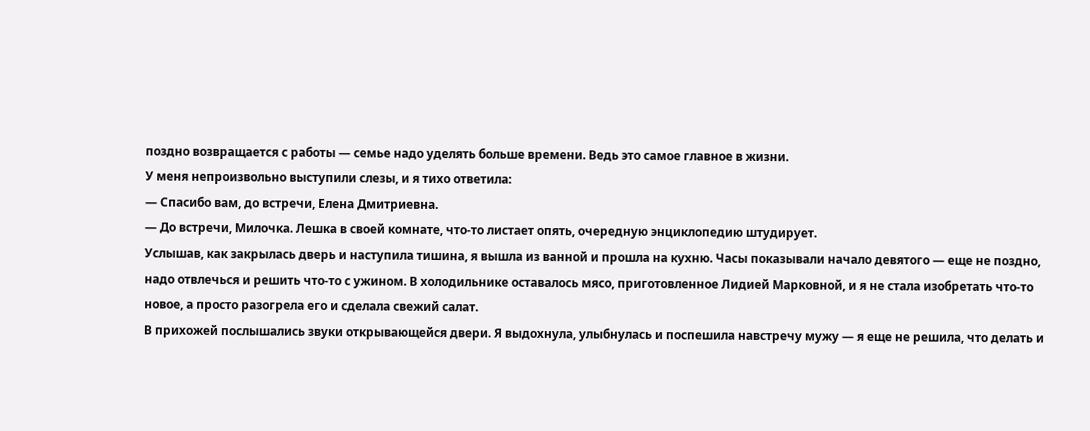поздно возвращается с работы — семье надо уделять больше времени. Ведь это самое главное в жизни.
У меня непроизвольно выступили слезы, и я тихо ответила:
— Спасибо вам, до встречи, Елена Дмитриевна.
— До встречи, Милочка. Лешка в своей комнате, что-то листает опять, очередную энциклопедию штудирует.
Услышав, как закрылась дверь и наступила тишина, я вышла из ванной и прошла на кухню. Часы показывали начало девятого — еще не поздно, надо отвлечься и решить что-то с ужином. В холодильнике оставалось мясо, приготовленное Лидией Марковной, и я не стала изобретать что-то новое, а просто разогрела его и сделала свежий салат.
В прихожей послышались звуки открывающейся двери. Я выдохнула, улыбнулась и поспешила навстречу мужу — я еще не решила, что делать и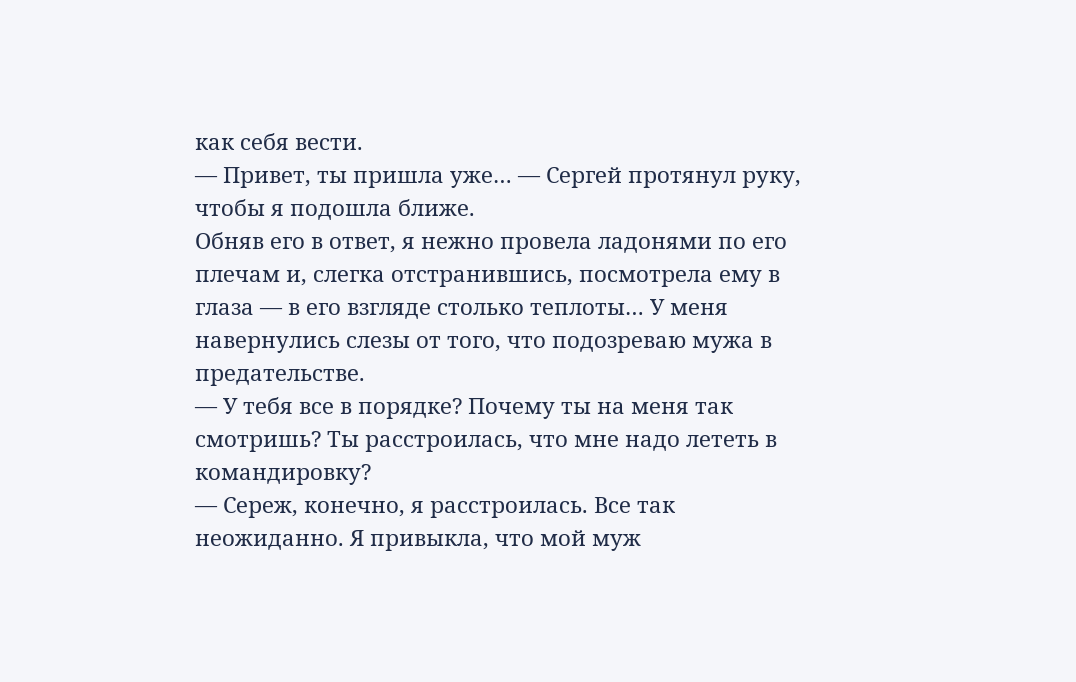как себя вести.
— Привет, ты пришла уже… — Сергей протянул руку, чтобы я подошла ближе.
Обняв его в ответ, я нежно провела ладонями по его плечам и, слегка отстранившись, посмотрела ему в глаза — в его взгляде столько теплоты… У меня навернулись слезы от того, что подозреваю мужа в предательстве.
— У тебя все в порядке? Почему ты на меня так смотришь? Ты расстроилась, что мне надо лететь в командировку?
— Сереж, конечно, я расстроилась. Все так неожиданно. Я привыкла, что мой муж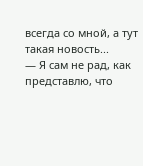всегда со мной, а тут такая новость...
— Я сам не рад, как представлю, что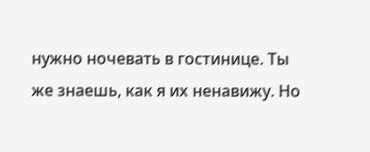нужно ночевать в гостинице. Ты же знаешь, как я их ненавижу. Но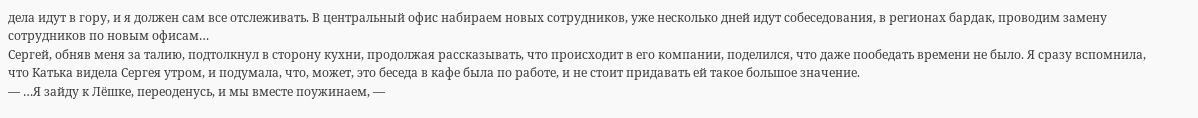дела идут в гору, и я должен сам все отслеживать. В центральный офис набираем новых сотрудников, уже несколько дней идут собеседования, в регионах бардак, проводим замену сотрудников по новым офисам…
Сергей, обняв меня за талию, подтолкнул в сторону кухни, продолжая рассказывать, что происходит в его компании, поделился, что даже пообедать времени не было. Я сразу вспомнила, что Катька видела Сергея утром, и подумала, что, может, это беседа в кафе была по работе, и не стоит придавать ей такое большое значение.
— …Я зайду к Лёшке, переоденусь, и мы вместе поужинаем, —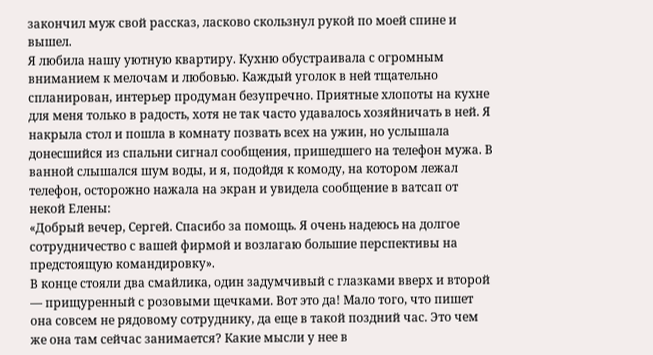закончил муж свой рассказ, ласково скользнул рукой по моей спине и вышел.
Я любила нашу уютную квартиру. Кухню обустраивала с огромным вниманием к мелочам и любовью. Каждый уголок в ней тщательно спланирован, интерьер продуман безупречно. Приятные хлопоты на кухне для меня только в радость, хотя не так часто удавалось хозяйничать в ней. Я накрыла стол и пошла в комнату позвать всех на ужин, но услышала донесшийся из спальни сигнал сообщения, пришедшего на телефон мужа. В ванной слышался шум воды, и я, подойдя к комоду, на котором лежал телефон, осторожно нажала на экран и увидела сообщение в ватсап от некой Елены:
«Добрый вечер, Сергей. Спасибо за помощь. Я очень надеюсь на долгое сотрудничество с вашей фирмой и возлагаю большие перспективы на предстоящую командировку».
В конце стояли два смайлика, один задумчивый с глазками вверх и второй — прищуренный с розовыми щечками. Вот это да! Мало того, что пишет она совсем не рядовому сотруднику, да еще в такой поздний час. Это чем же она там сейчас занимается? Какие мысли у нее в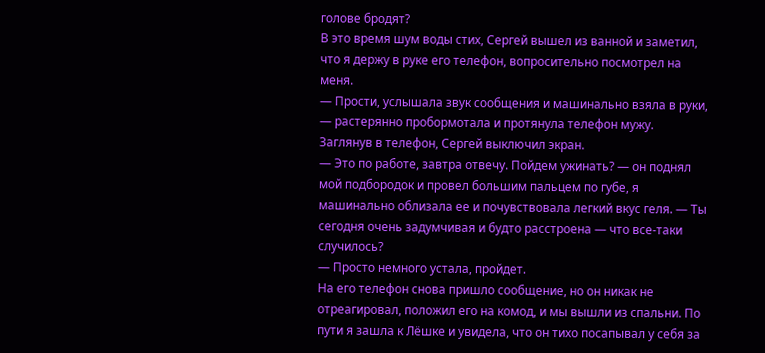голове бродят?
В это время шум воды стих, Сергей вышел из ванной и заметил, что я держу в руке его телефон, вопросительно посмотрел на меня.
— Прости, услышала звук сообщения и машинально взяла в руки, — растерянно пробормотала и протянула телефон мужу.
Заглянув в телефон, Сергей выключил экран.
— Это по работе, завтра отвечу. Пойдем ужинать? — он поднял мой подбородок и провел большим пальцем по губе, я машинально облизала ее и почувствовала легкий вкус геля. — Ты сегодня очень задумчивая и будто расстроена — что все-таки случилось?
— Просто немного устала, пройдет.
На его телефон снова пришло сообщение, но он никак не отреагировал, положил его на комод, и мы вышли из спальни. По пути я зашла к Лёшке и увидела, что он тихо посапывал у себя за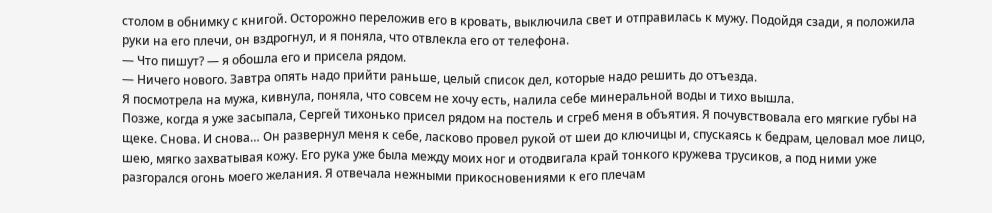столом в обнимку с книгой. Осторожно переложив его в кровать, выключила свет и отправилась к мужу. Подойдя сзади, я положила руки на его плечи, он вздрогнул, и я поняла, что отвлекла его от телефона.
— Что пишут? — я обошла его и присела рядом.
— Ничего нового. Завтра опять надо прийти раньше, целый список дел, которые надо решить до отъезда.
Я посмотрела на мужа, кивнула, поняла, что совсем не хочу есть, налила себе минеральной воды и тихо вышла.
Позже, когда я уже засыпала, Сергей тихонько присел рядом на постель и сгреб меня в объятия. Я почувствовала его мягкие губы на щеке. Снова. И снова… Он развернул меня к себе, ласково провел рукой от шеи до ключицы и, спускаясь к бедрам, целовал мое лицо, шею, мягко захватывая кожу. Его рука уже была между моих ног и отодвигала край тонкого кружева трусиков, а под ними уже разгорался огонь моего желания. Я отвечала нежными прикосновениями к его плечам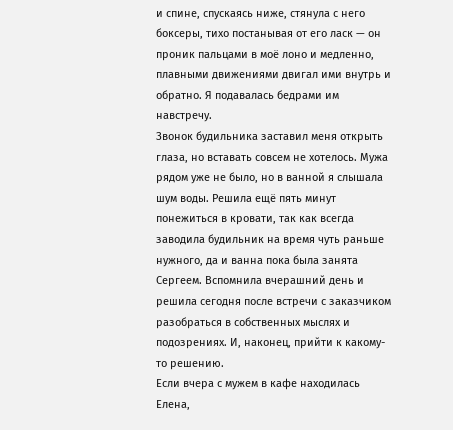и спине, спускаясь ниже, стянула с него боксеры, тихо постанывая от его ласк — он проник пальцами в моё лоно и медленно, плавными движениями двигал ими внутрь и обратно. Я подавалась бедрами им навстречу.
Звонок будильника заставил меня открыть глаза, но вставать совсем не хотелось. Мужа рядом уже не было, но в ванной я слышала шум воды. Решила ещё пять минут понежиться в кровати, так как всегда заводила будильник на время чуть раньше нужного, да и ванна пока была занята Сергеем. Вспомнила вчерашний день и решила сегодня после встречи с заказчиком разобраться в собственных мыслях и подозрениях. И, наконец, прийти к какому-то решению.
Если вчера с мужем в кафе находилась Елена,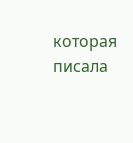которая писала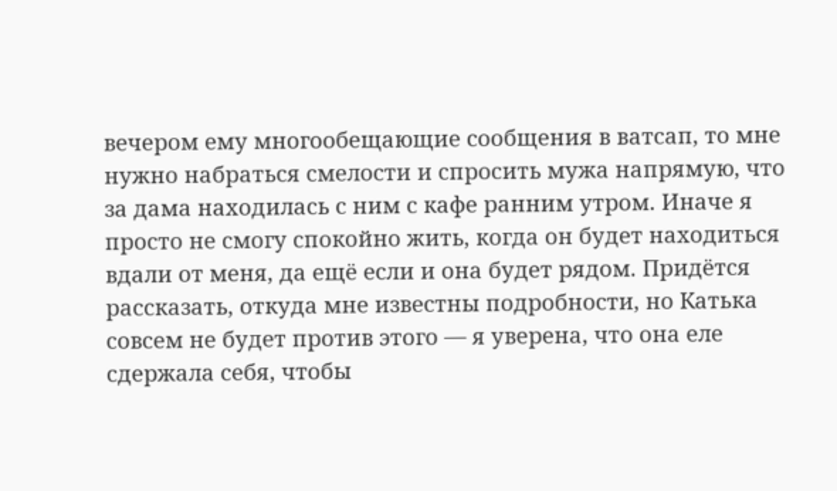вечером ему многообещающие сообщения в ватсап, то мне нужно набраться смелости и спросить мужа напрямую, что за дама находилась с ним с кафе ранним утром. Иначе я просто не смогу спокойно жить, когда он будет находиться вдали от меня, да ещё если и она будет рядом. Придётся рассказать, откуда мне известны подробности, но Катька совсем не будет против этого — я уверена, что она еле сдержала себя, чтобы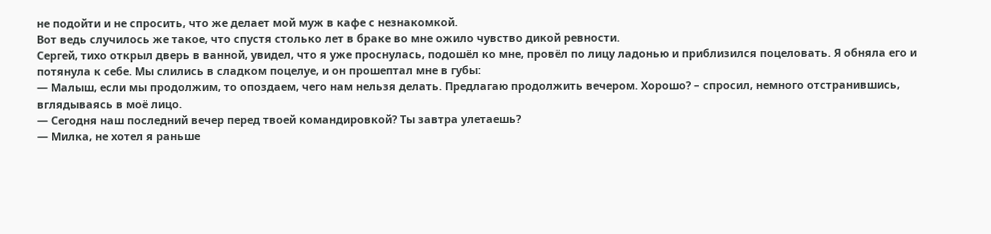не подойти и не спросить, что же делает мой муж в кафе с незнакомкой.
Вот ведь случилось же такое, что спустя столько лет в браке во мне ожило чувство дикой ревности.
Сергей, тихо открыл дверь в ванной, увидел, что я уже проснулась, подошёл ко мне, провёл по лицу ладонью и приблизился поцеловать. Я обняла его и потянула к себе. Мы слились в сладком поцелуе, и он прошептал мне в губы:
— Малыш, если мы продолжим, то опоздаем, чего нам нельзя делать. Предлагаю продолжить вечером. Хорошо? – спросил, немного отстранившись, вглядываясь в моё лицо.
— Сегодня наш последний вечер перед твоей командировкой? Ты завтра улетаешь?
— Милка, не хотел я раньше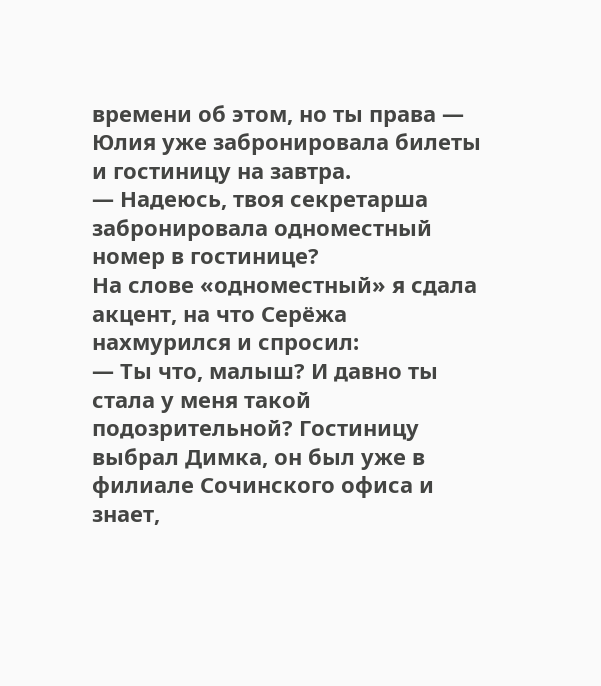времени об этом, но ты права — Юлия уже забронировала билеты и гостиницу на завтра.
— Надеюсь, твоя секретарша забронировала одноместный номер в гостинице?
На слове «одноместный» я сдала акцент, на что Серёжа нахмурился и спросил:
— Ты что, малыш? И давно ты стала у меня такой подозрительной? Гостиницу выбрал Димка, он был уже в филиале Сочинского офиса и знает,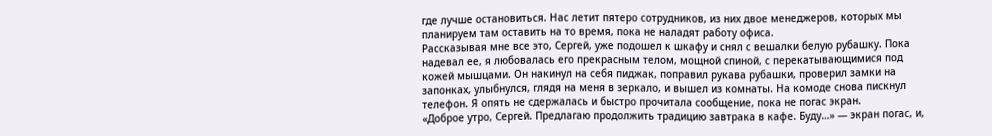где лучше остановиться. Нас летит пятеро сотрудников, из них двое менеджеров, которых мы планируем там оставить на то время, пока не наладят работу офиса.
Рассказывая мне все это, Сергей, уже подошел к шкафу и снял с вешалки белую рубашку. Пока надевал ее, я любовалась его прекрасным телом, мощной спиной, с перекатывающимися под кожей мышцами. Он накинул на себя пиджак, поправил рукава рубашки, проверил замки на запонках, улыбнулся, глядя на меня в зеркало, и вышел из комнаты. На комоде снова пискнул телефон. Я опять не сдержалась и быстро прочитала сообщение, пока не погас экран.
«Доброе утро, Сергей. Предлагаю продолжить традицию завтрака в кафе. Буду…» — экран погас, и,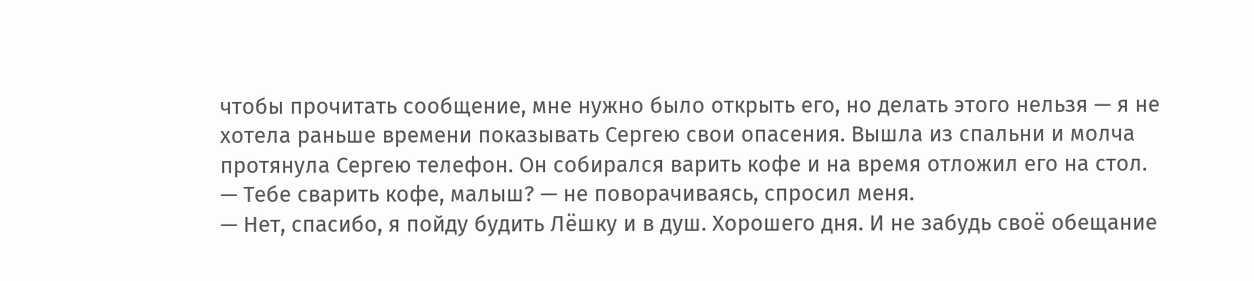чтобы прочитать сообщение, мне нужно было открыть его, но делать этого нельзя — я не хотела раньше времени показывать Сергею свои опасения. Вышла из спальни и молча протянула Сергею телефон. Он собирался варить кофе и на время отложил его на стол.
— Тебе сварить кофе, малыш? — не поворачиваясь, спросил меня.
— Нет, спасибо, я пойду будить Лёшку и в душ. Хорошего дня. И не забудь своё обещание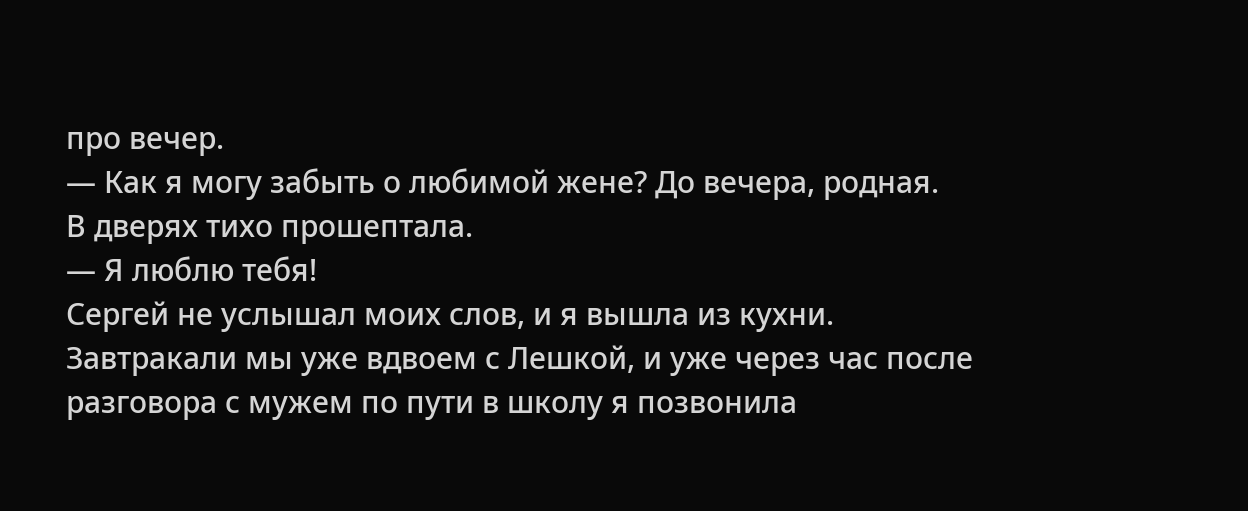про вечер.
— Как я могу забыть о любимой жене? До вечера, родная.
В дверях тихо прошептала.
— Я люблю тебя!
Сергей не услышал моих слов, и я вышла из кухни.
Завтракали мы уже вдвоем с Лешкой, и уже через час после разговора с мужем по пути в школу я позвонила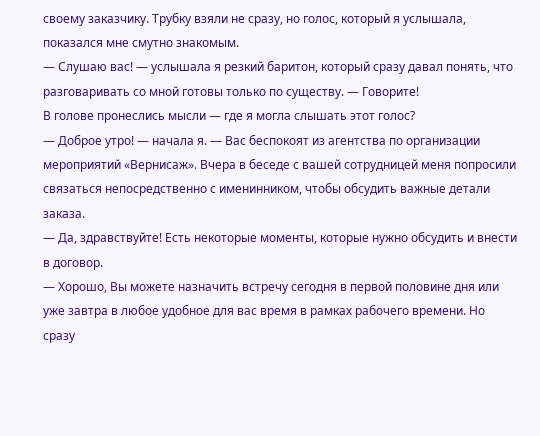своему заказчику. Трубку взяли не сразу, но голос, который я услышала, показался мне смутно знакомым.
— Слушаю вас! — услышала я резкий баритон, который сразу давал понять, что разговаривать со мной готовы только по существу. — Говорите!
В голове пронеслись мысли — где я могла слышать этот голос?
— Доброе утро! — начала я. — Вас беспокоят из агентства по организации мероприятий «Вернисаж». Вчера в беседе с вашей сотрудницей меня попросили связаться непосредственно с именинником, чтобы обсудить важные детали заказа.
— Да, здравствуйте! Есть некоторые моменты, которые нужно обсудить и внести в договор.
— Хорошо, Вы можете назначить встречу сегодня в первой половине дня или уже завтра в любое удобное для вас время в рамках рабочего времени. Но сразу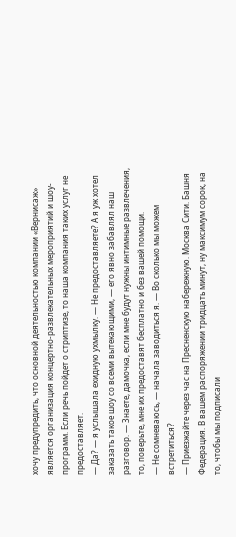хочу предупредить, что основной деятельностью компании «Вернисаж» является организация концертно-развлекательных мероприятий и шоу-программ. Если речь пойдет о стриптизе, то наша компания таких услуг не предоставляет.
— Да? — я услышала ехидную ухмылку. — Не предоставляете? А я уж хотел заказать такое шоу со всеми вытекающими, — его явно забавлял наш разговор. — Знаете, дамочка, если мне будут нужны интимные развлечения, то, поверьте, мне их предоставят бесплатно и без вашей помощи.
— Не сомневаюсь, — начала заводиться я. — Во сколько мы можем встретиться?
— Приезжайте через час на Пресненскую набережную. Москва Сити. Башня Федерация. В вашем распоряжении тридцать минут, ну максимум сорок, на то, чтобы мы подписали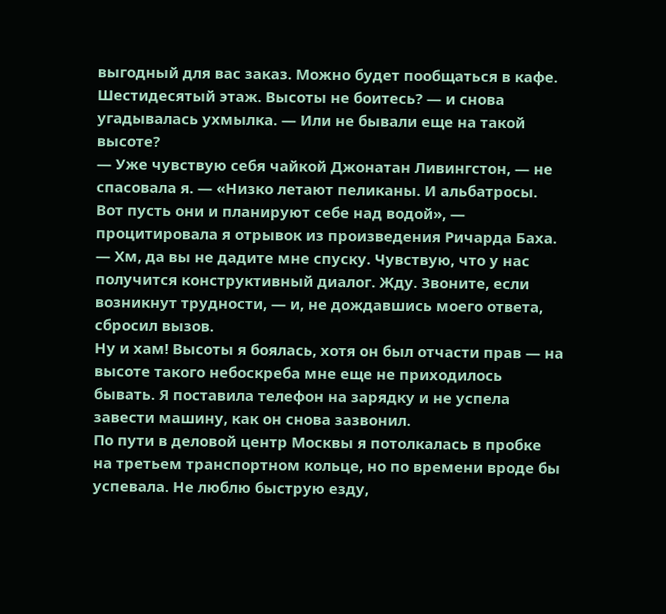выгодный для вас заказ. Можно будет пообщаться в кафе. Шестидесятый этаж. Высоты не боитесь? — и снова угадывалась ухмылка. — Или не бывали еще на такой высоте?
— Уже чувствую себя чайкой Джонатан Ливингстон, — не спасовала я. — «Низко летают пеликаны. И альбатросы. Вот пусть они и планируют себе над водой», — процитировала я отрывок из произведения Ричарда Баха.
— Хм, да вы не дадите мне спуску. Чувствую, что у нас получится конструктивный диалог. Жду. Звоните, если возникнут трудности, — и, не дождавшись моего ответа, сбросил вызов.
Ну и хам! Высоты я боялась, хотя он был отчасти прав — на высоте такого небоскреба мне еще не приходилось бывать. Я поставила телефон на зарядку и не успела завести машину, как он снова зазвонил.
По пути в деловой центр Москвы я потолкалась в пробке на третьем транспортном кольце, но по времени вроде бы успевала. Не люблю быструю езду,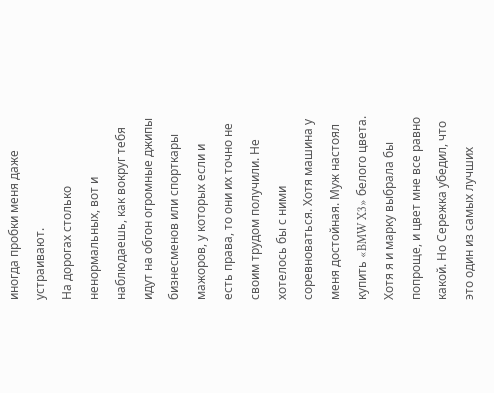иногда пробки меня даже устраивают.
На дорогах столько ненормальных, вот и наблюдаешь, как вокруг тебя идут на обгон огромные джипы бизнесменов или спорткары мажоров, у которых если и есть права, то они их точно не своим трудом получили. Не хотелось бы с ними соревноваться. Хотя машина у меня достойная. Муж настоял купить «BMW X3» белого цвета. Хотя я и марку выбрала бы попроще, и цвет мне все равно какой. Но Сережка убедил, что это один из самых лучших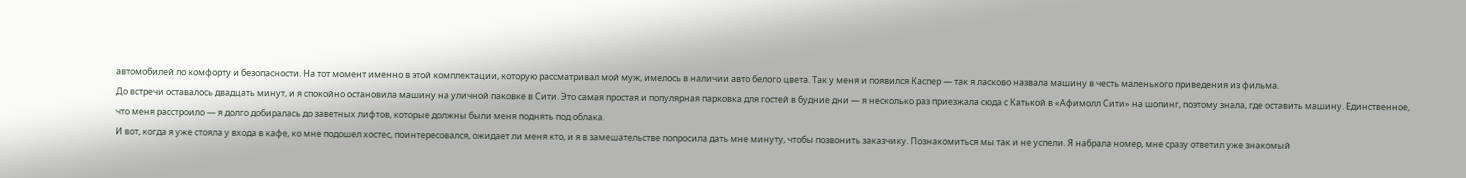автомобилей по комфорту и безопасности. На тот момент именно в этой комплектации, которую рассматривал мой муж, имелось в наличии авто белого цвета. Так у меня и появился Каспер — так я ласково назвала машину в честь маленького приведения из фильма.
До встречи оставалось двадцать минут, и я спокойно остановила машину на уличной паковке в Сити. Это самая простая и популярная парковка для гостей в будние дни — я несколько раз приезжала сюда с Катькой в «Афимолл Сити» на шопинг, поэтому знала, где оставить машину. Единственное, что меня расстроило — я долго добиралась до заветных лифтов, которые должны были меня поднять под облака.
И вот, когда я уже стояла у входа в кафе, ко мне подошел хостес, поинтересовался, ожидает ли меня кто, и я в замешательстве попросила дать мне минуту, чтобы позвонить заказчику. Познакомиться мы так и не успели. Я набрала номер, мне сразу ответил уже знакомый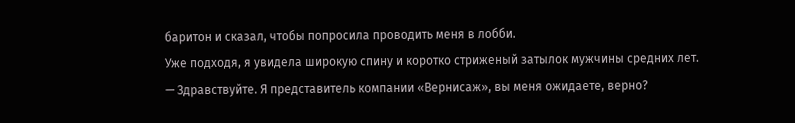баритон и сказал, чтобы попросила проводить меня в лобби.
Уже подходя, я увидела широкую спину и коротко стриженый затылок мужчины средних лет.
— Здравствуйте. Я представитель компании «Вернисаж», вы меня ожидаете, верно?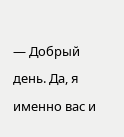— Добрый день. Да, я именно вас и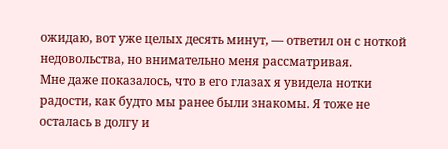ожидаю, вот уже целых десять минут, — ответил он с ноткой недовольства, но внимательно меня рассматривая.
Мне даже показалось, что в его глазах я увидела нотки радости, как будто мы ранее были знакомы. Я тоже не осталась в долгу и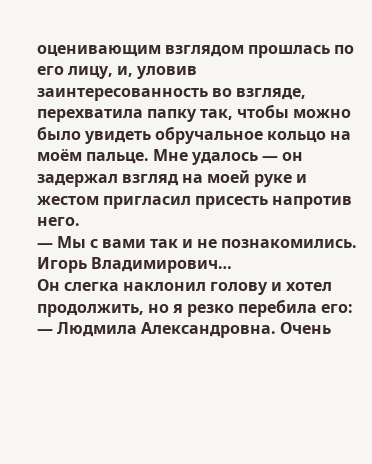оценивающим взглядом прошлась по его лицу, и, уловив заинтересованность во взгляде, перехватила папку так, чтобы можно было увидеть обручальное кольцо на моём пальце. Мне удалось — он задержал взгляд на моей руке и жестом пригласил присесть напротив него.
— Мы с вами так и не познакомились. Игорь Владимирович…
Он слегка наклонил голову и хотел продолжить, но я резко перебила его:
— Людмила Александровна. Очень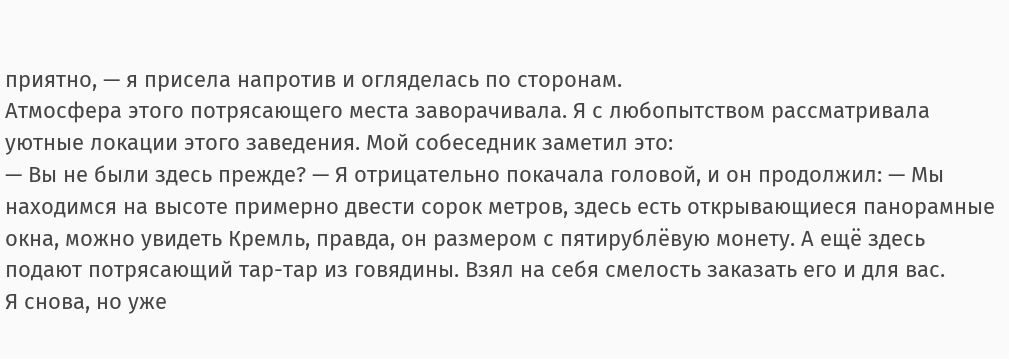приятно, — я присела напротив и огляделась по сторонам.
Атмосфера этого потрясающего места заворачивала. Я с любопытством рассматривала уютные локации этого заведения. Мой собеседник заметил это:
— Вы не были здесь прежде? — Я отрицательно покачала головой, и он продолжил: — Мы находимся на высоте примерно двести сорок метров, здесь есть открывающиеся панорамные окна, можно увидеть Кремль, правда, он размером с пятирублёвую монету. А ещё здесь подают потрясающий тар-тар из говядины. Взял на себя смелость заказать его и для вас.
Я снова, но уже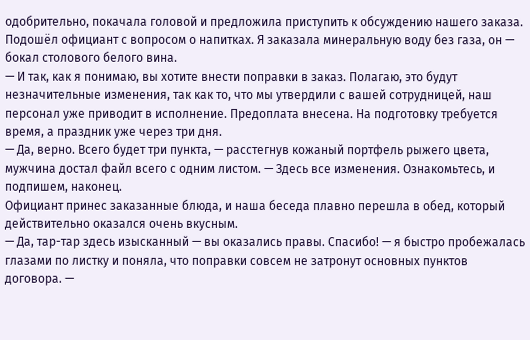одобрительно, покачала головой и предложила приступить к обсуждению нашего заказа.
Подошёл официант с вопросом о напитках. Я заказала минеральную воду без газа, он — бокал столового белого вина.
— И так, как я понимаю, вы хотите внести поправки в заказ. Полагаю, это будут незначительные изменения, так как то, что мы утвердили с вашей сотрудницей, наш персонал уже приводит в исполнение. Предоплата внесена. На подготовку требуется время, а праздник уже через три дня.
— Да, верно. Всего будет три пункта, — расстегнув кожаный портфель рыжего цвета, мужчина достал файл всего с одним листом. — Здесь все изменения. Ознакомьтесь, и подпишем, наконец.
Официант принес заказанные блюда, и наша беседа плавно перешла в обед, который действительно оказался очень вкусным.
— Да, тар-тар здесь изысканный — вы оказались правы. Спасибо! — я быстро пробежалась глазами по листку и поняла, что поправки совсем не затронут основных пунктов договора. —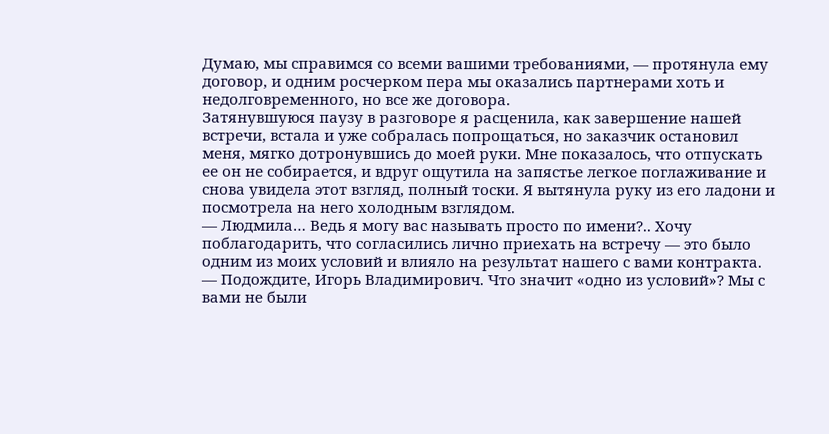Думаю, мы справимся со всеми вашими требованиями, — протянула ему договор, и одним росчерком пера мы оказались партнерами хоть и недолговременного, но все же договора.
Затянувшуюся паузу в разговоре я расценила, как завершение нашей встречи, встала и уже собралась попрощаться, но заказчик остановил меня, мягко дотронувшись до моей руки. Мне показалось, что отпускать ее он не собирается, и вдруг ощутила на запястье легкое поглаживание и снова увидела этот взгляд, полный тоски. Я вытянула руку из его ладони и посмотрела на него холодным взглядом.
— Людмила… Ведь я могу вас называть просто по имени?.. Хочу поблагодарить, что согласились лично приехать на встречу — это было одним из моих условий и влияло на результат нашего с вами контракта.
— Подождите, Игорь Владимирович. Что значит «одно из условий»? Мы с вами не были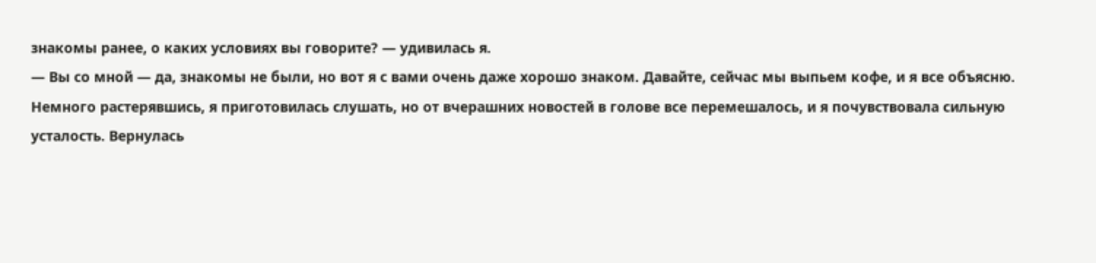знакомы ранее, о каких условиях вы говорите? — удивилась я.
— Вы со мной — да, знакомы не были, но вот я с вами очень даже хорошо знаком. Давайте, сейчас мы выпьем кофе, и я все объясню.
Немного растерявшись, я приготовилась слушать, но от вчерашних новостей в голове все перемешалось, и я почувствовала сильную усталость. Вернулась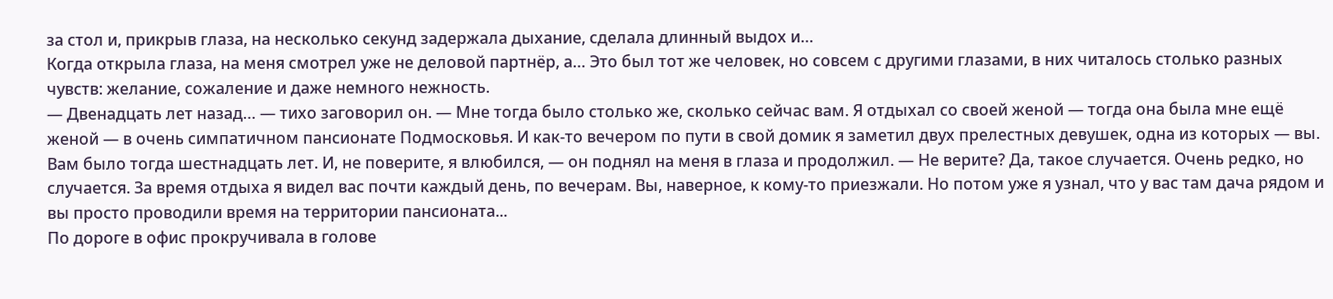за стол и, прикрыв глаза, на несколько секунд задержала дыхание, сделала длинный выдох и…
Когда открыла глаза, на меня смотрел уже не деловой партнёр, а… Это был тот же человек, но совсем с другими глазами, в них читалось столько разных чувств: желание, сожаление и даже немного нежность.
— Двенадцать лет назад… — тихо заговорил он. — Мне тогда было столько же, сколько сейчас вам. Я отдыхал со своей женой — тогда она была мне ещё женой — в очень симпатичном пансионате Подмосковья. И как-то вечером по пути в свой домик я заметил двух прелестных девушек, одна из которых — вы. Вам было тогда шестнадцать лет. И, не поверите, я влюбился, — он поднял на меня в глаза и продолжил. — Не верите? Да, такое случается. Очень редко, но случается. За время отдыха я видел вас почти каждый день, по вечерам. Вы, наверное, к кому-то приезжали. Но потом уже я узнал, что у вас там дача рядом и вы просто проводили время на территории пансионата...
По дороге в офис прокручивала в голове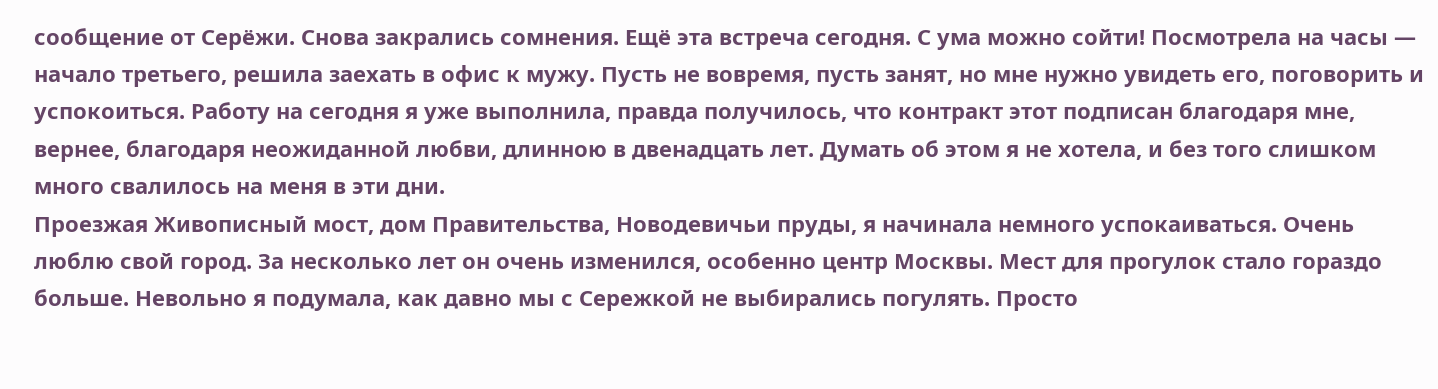сообщение от Серёжи. Снова закрались сомнения. Ещё эта встреча сегодня. С ума можно сойти! Посмотрела на часы — начало третьего, решила заехать в офис к мужу. Пусть не вовремя, пусть занят, но мне нужно увидеть его, поговорить и успокоиться. Работу на сегодня я уже выполнила, правда получилось, что контракт этот подписан благодаря мне, вернее, благодаря неожиданной любви, длинною в двенадцать лет. Думать об этом я не хотела, и без того слишком много свалилось на меня в эти дни.
Проезжая Живописный мост, дом Правительства, Новодевичьи пруды, я начинала немного успокаиваться. Очень люблю свой город. За несколько лет он очень изменился, особенно центр Москвы. Мест для прогулок стало гораздо больше. Невольно я подумала, как давно мы с Сережкой не выбирались погулять. Просто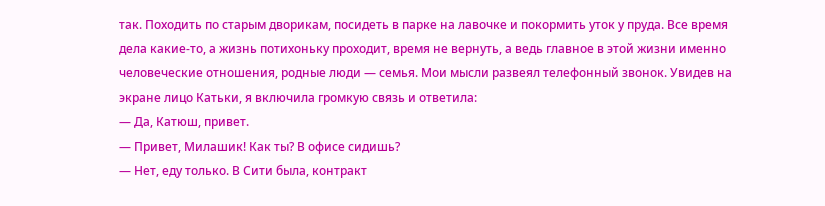так. Походить по старым дворикам, посидеть в парке на лавочке и покормить уток у пруда. Все время дела какие-то, а жизнь потихоньку проходит, время не вернуть, а ведь главное в этой жизни именно человеческие отношения, родные люди — семья. Мои мысли развеял телефонный звонок. Увидев на экране лицо Катьки, я включила громкую связь и ответила:
— Да, Катюш, привет.
— Привет, Милашик! Как ты? В офисе сидишь?
— Нет, еду только. В Сити была, контракт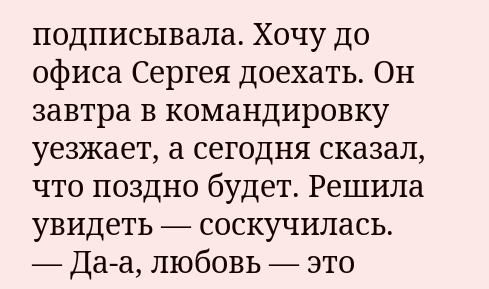подписывала. Хочу до офиса Сергея доехать. Он завтра в командировку уезжает, а сегодня сказал, что поздно будет. Решила увидеть — соскучилась.
— Да-а, любовь — это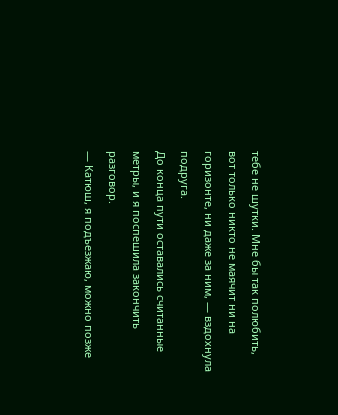тебе не шутки. Мне бы так полюбить, вот только никто не маячит ни на горизонте, ни даже за ним, — вздохнула подруга.
До конца пути оставались считанные метры, и я поспешила закончить разговор.
— Катюш, я подъезжаю, можно позже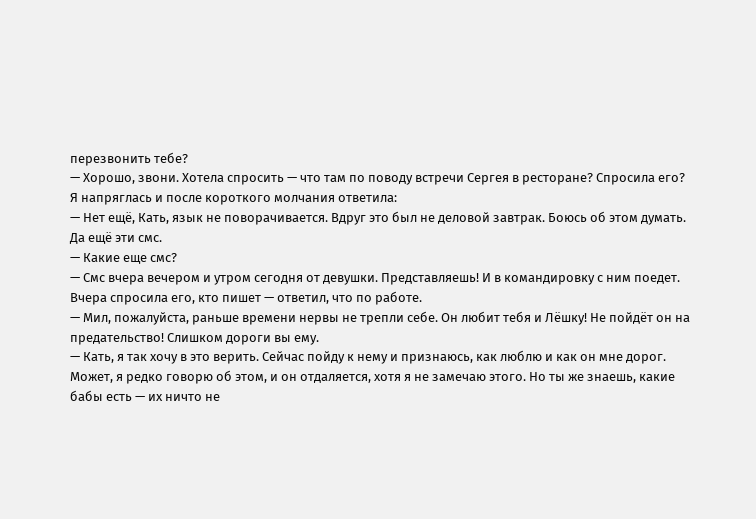перезвонить тебе?
— Хорошо, звони. Хотела спросить — что там по поводу встречи Сергея в ресторане? Спросила его?
Я напряглась и после короткого молчания ответила:
— Нет ещё, Кать, язык не поворачивается. Вдруг это был не деловой завтрак. Боюсь об этом думать. Да ещё эти смс.
— Какие еще смс?
— Смс вчера вечером и утром сегодня от девушки. Представляешь! И в командировку с ним поедет. Вчера спросила его, кто пишет — ответил, что по работе.
— Мил, пожалуйста, раньше времени нервы не трепли себе. Он любит тебя и Лёшку! Не пойдёт он на предательство! Слишком дороги вы ему.
— Кать, я так хочу в это верить. Сейчас пойду к нему и признаюсь, как люблю и как он мне дорог. Может, я редко говорю об этом, и он отдаляется, хотя я не замечаю этого. Но ты же знаешь, какие бабы есть — их ничто не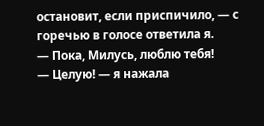остановит, если приспичило, — с горечью в голосе ответила я.
— Пока, Милусь, люблю тебя!
— Целую! — я нажала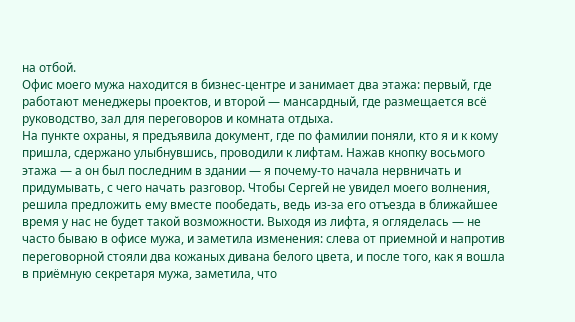на отбой.
Офис моего мужа находится в бизнес-центре и занимает два этажа: первый, где работают менеджеры проектов, и второй — мансардный, где размещается всё руководство, зал для переговоров и комната отдыха.
На пункте охраны, я предъявила документ, где по фамилии поняли, кто я и к кому пришла, сдержано улыбнувшись, проводили к лифтам. Нажав кнопку восьмого этажа — а он был последним в здании — я почему-то начала нервничать и придумывать, с чего начать разговор. Чтобы Сергей не увидел моего волнения, решила предложить ему вместе пообедать, ведь из-за его отъезда в ближайшее время у нас не будет такой возможности. Выходя из лифта, я огляделась — не часто бываю в офисе мужа, и заметила изменения: слева от приемной и напротив переговорной стояли два кожаных дивана белого цвета, и после того, как я вошла в приёмную секретаря мужа, заметила, что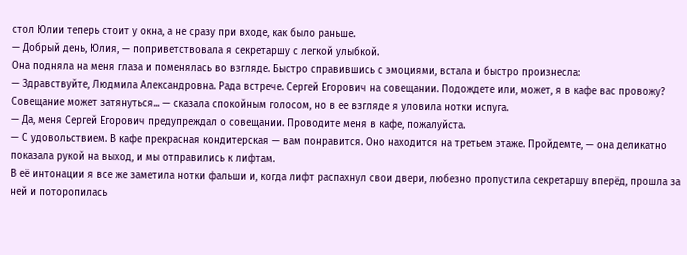стол Юлии теперь стоит у окна, а не сразу при входе, как было раньше.
— Добрый день, Юлия, — поприветствовала я секретаршу с легкой улыбкой.
Она подняла на меня глаза и поменялась во взгляде. Быстро справившись с эмоциями, встала и быстро произнесла:
— Здравствуйте, Людмила Александровна. Рада встрече. Сергей Егорович на совещании. Подождете или, может, я в кафе вас провожу? Совещание может затянуться... — сказала спокойным голосом, но в ее взгляде я уловила нотки испуга.
— Да, меня Сергей Егорович предупреждал о совещании. Проводите меня в кафе, пожалуйста.
— С удовольствием. В кафе прекрасная кондитерская — вам понравится. Оно находится на третьем этаже. Пройдемте, — она деликатно показала рукой на выход, и мы отправились к лифтам.
В её интонации я все же заметила нотки фальши и, когда лифт распахнул свои двери, любезно пропустила секретаршу вперёд, прошла за ней и поторопилась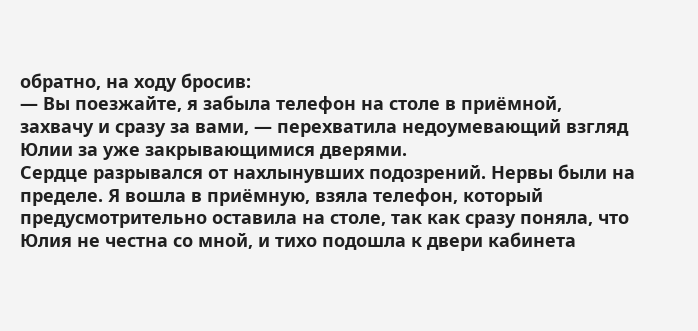обратно, на ходу бросив:
— Вы поезжайте, я забыла телефон на столе в приёмной, захвачу и сразу за вами, — перехватила недоумевающий взгляд Юлии за уже закрывающимися дверями.
Сердце разрывался от нахлынувших подозрений. Нервы были на пределе. Я вошла в приёмную, взяла телефон, который предусмотрительно оставила на столе, так как сразу поняла, что Юлия не честна со мной, и тихо подошла к двери кабинета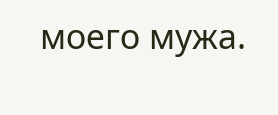моего мужа.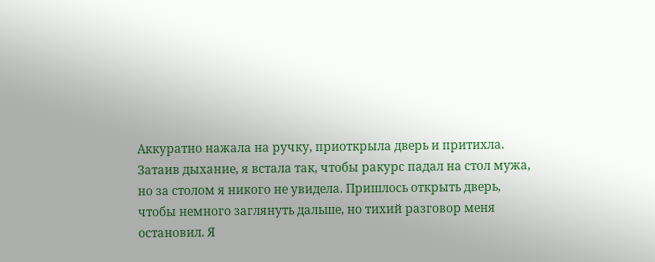Аккуратно нажала на ручку, приоткрыла дверь и притихла.
Затаив дыхание, я встала так, чтобы ракурс падал на стол мужа, но за столом я никого не увидела. Пришлось открыть дверь, чтобы немного заглянуть дальше, но тихий разговор меня остановил. Я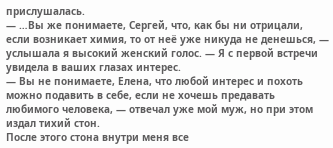прислушалась.
— …Вы же понимаете, Сергей, что, как бы ни отрицали, если возникает химия, то от неё уже никуда не денешься, — услышала я высокий женский голос. — Я с первой встречи увидела в ваших глазах интерес.
— Вы не понимаете, Елена, что любой интерес и похоть можно подавить в себе, если не хочешь предавать любимого человека, — отвечал уже мой муж, но при этом издал тихий стон.
После этого стона внутри меня все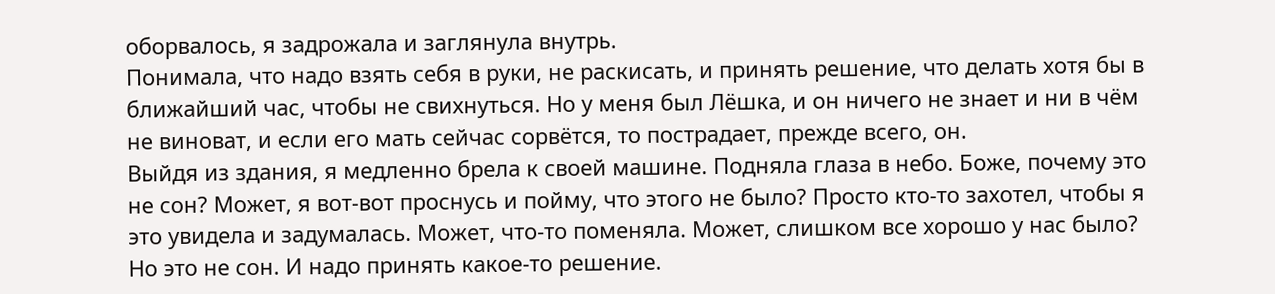оборвалось, я задрожала и заглянула внутрь.
Понимала, что надо взять себя в руки, не раскисать, и принять решение, что делать хотя бы в ближайший час, чтобы не свихнуться. Но у меня был Лёшка, и он ничего не знает и ни в чём не виноват, и если его мать сейчас сорвётся, то пострадает, прежде всего, он.
Выйдя из здания, я медленно брела к своей машине. Подняла глаза в небо. Боже, почему это не сон? Может, я вот-вот проснусь и пойму, что этого не было? Просто кто-то захотел, чтобы я это увидела и задумалась. Может, что-то поменяла. Может, слишком все хорошо у нас было?
Но это не сон. И надо принять какое-то решение.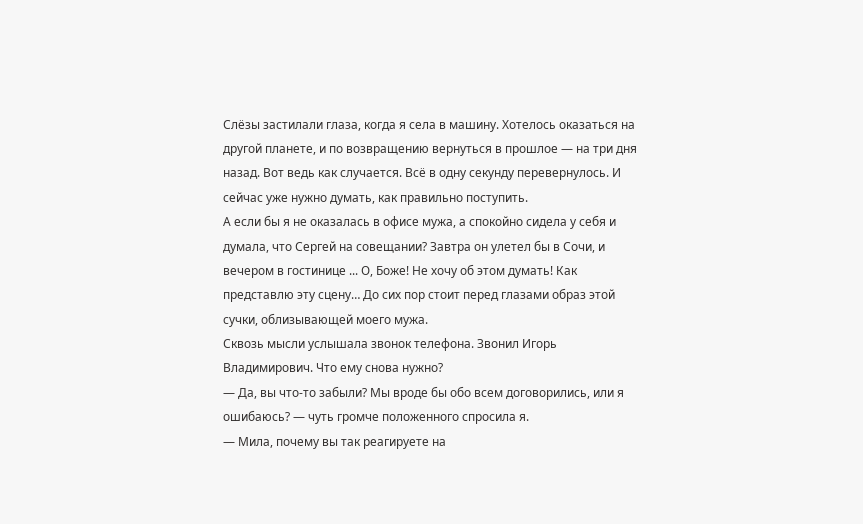Слёзы застилали глаза, когда я села в машину. Хотелось оказаться на другой планете, и по возвращению вернуться в прошлое — на три дня назад. Вот ведь как случается. Всё в одну секунду перевернулось. И сейчас уже нужно думать, как правильно поступить.
А если бы я не оказалась в офисе мужа, а спокойно сидела у себя и думала, что Сергей на совещании? Завтра он улетел бы в Сочи, и вечером в гостинице ... О, Боже! Не хочу об этом думать! Как представлю эту сцену… До сих пор стоит перед глазами образ этой сучки, облизывающей моего мужа.
Сквозь мысли услышала звонок телефона. Звонил Игорь Владимирович. Что ему снова нужно?
— Да, вы что-то забыли? Мы вроде бы обо всем договорились, или я ошибаюсь? — чуть громче положенного спросила я.
— Мила, почему вы так реагируете на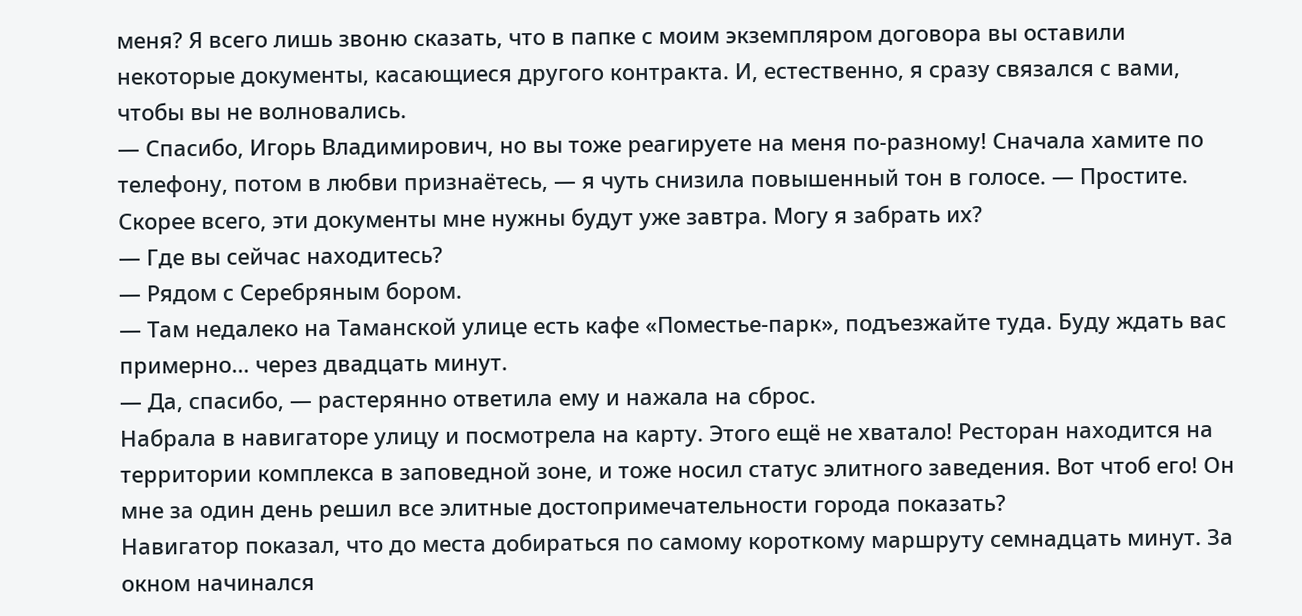меня? Я всего лишь звоню сказать, что в папке с моим экземпляром договора вы оставили некоторые документы, касающиеся другого контракта. И, естественно, я сразу связался с вами, чтобы вы не волновались.
— Спасибо, Игорь Владимирович, но вы тоже реагируете на меня по-разному! Сначала хамите по телефону, потом в любви признаётесь, — я чуть снизила повышенный тон в голосе. — Простите. Скорее всего, эти документы мне нужны будут уже завтра. Могу я забрать их?
— Где вы сейчас находитесь?
— Рядом с Серебряным бором.
— Там недалеко на Таманской улице есть кафе «Поместье-парк», подъезжайте туда. Буду ждать вас примерно… через двадцать минут.
— Да, спасибо, — растерянно ответила ему и нажала на сброс.
Набрала в навигаторе улицу и посмотрела на карту. Этого ещё не хватало! Ресторан находится на территории комплекса в заповедной зоне, и тоже носил статус элитного заведения. Вот чтоб его! Он мне за один день решил все элитные достопримечательности города показать?
Навигатор показал, что до места добираться по самому короткому маршруту семнадцать минут. За окном начинался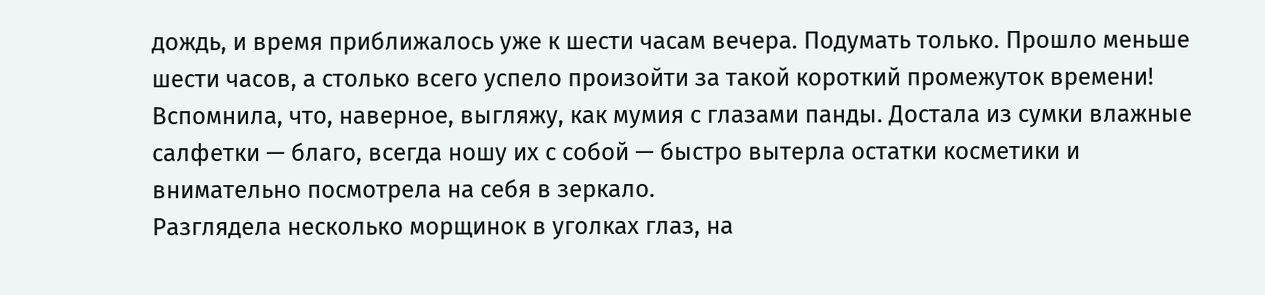дождь, и время приближалось уже к шести часам вечера. Подумать только. Прошло меньше шести часов, а столько всего успело произойти за такой короткий промежуток времени! Вспомнила, что, наверное, выгляжу, как мумия с глазами панды. Достала из сумки влажные салфетки — благо, всегда ношу их с собой — быстро вытерла остатки косметики и внимательно посмотрела на себя в зеркало.
Разглядела несколько морщинок в уголках глаз, на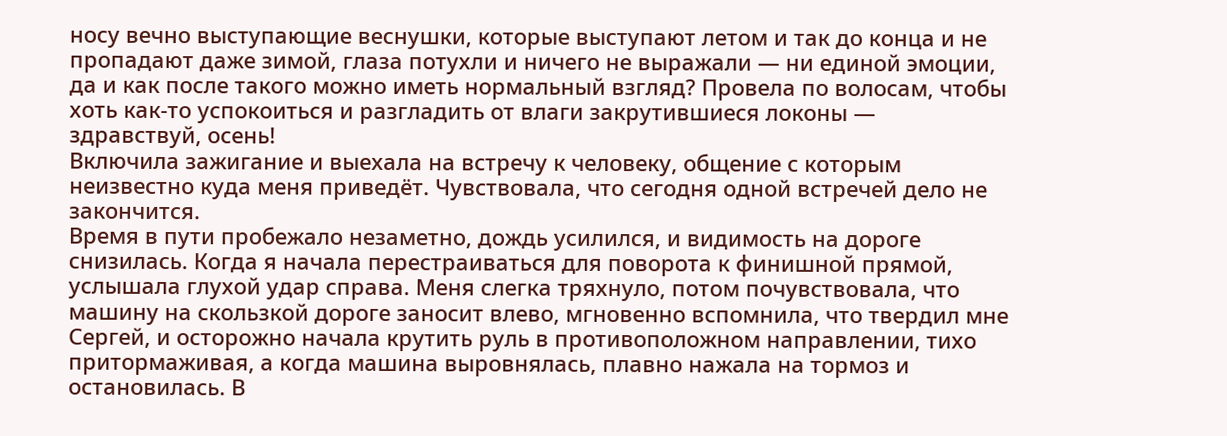носу вечно выступающие веснушки, которые выступают летом и так до конца и не пропадают даже зимой, глаза потухли и ничего не выражали — ни единой эмоции, да и как после такого можно иметь нормальный взгляд? Провела по волосам, чтобы хоть как-то успокоиться и разгладить от влаги закрутившиеся локоны — здравствуй, осень!
Включила зажигание и выехала на встречу к человеку, общение с которым неизвестно куда меня приведёт. Чувствовала, что сегодня одной встречей дело не закончится.
Время в пути пробежало незаметно, дождь усилился, и видимость на дороге снизилась. Когда я начала перестраиваться для поворота к финишной прямой, услышала глухой удар справа. Меня слегка тряхнуло, потом почувствовала, что машину на скользкой дороге заносит влево, мгновенно вспомнила, что твердил мне Сергей, и осторожно начала крутить руль в противоположном направлении, тихо притормаживая, а когда машина выровнялась, плавно нажала на тормоз и остановилась. В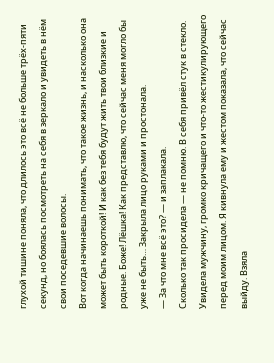глухой тишине поняла, что длилось это всё не больше трёх-пяти секунд, но боялась посмотреть на себя в зеркало и увидеть в нём свои поседевшие волосы.
Вот когда начинаешь понимать, что такое жизнь, и насколько она может быть короткой! И как без тебя будут жить твои близкие и родные. Боже! Лёшка! Как представлю, что сейчас меня могло бы уже не быть… Закрыла лицо руками и простонала.
— За что мне всё это? — и заплакала.
Сколько так просидела — не помню. В себя привёл стук в стекло. Увидела мужчину, громко кричащего и что-то жестикулирующего перед моим лицом. Я кивнула ему и жестом показала, что сейчас выйду. Взяла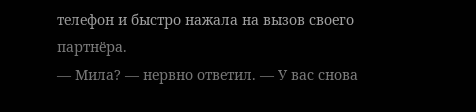телефон и быстро нажала на вызов своего партнёра.
— Мила? — нервно ответил. — У вас снова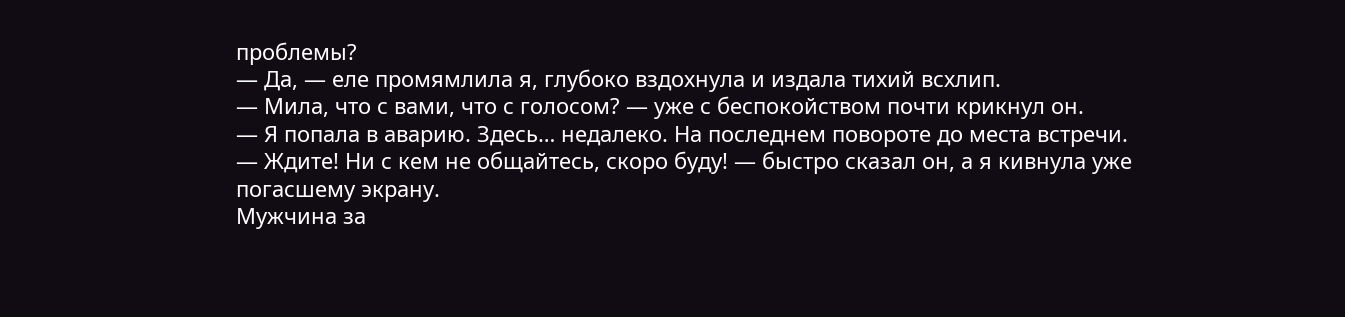проблемы?
— Да, — еле промямлила я, глубоко вздохнула и издала тихий всхлип.
— Мила, что с вами, что с голосом? — уже с беспокойством почти крикнул он.
— Я попала в аварию. Здесь… недалеко. На последнем повороте до места встречи.
— Ждите! Ни с кем не общайтесь, скоро буду! — быстро сказал он, а я кивнула уже погасшему экрану.
Мужчина за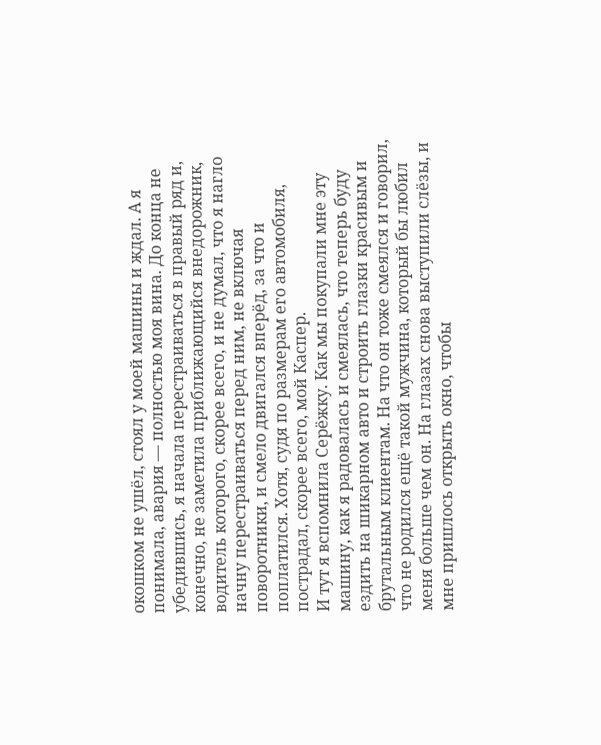окошком не ушёл, стоял у моей машины и ждал. А я понимала, авария — полностью моя вина. До конца не убедившись, я начала перестраиваться в правый ряд и, конечно, не заметила приближающийся внедорожник, водитель которого, скорее всего, и не думал, что я нагло начну перестраиваться перед ним, не включая поворотники, и смело двигался вперёд, за что и поплатился. Хотя, судя по размерам его автомобиля, пострадал, скорее всего, мой Каспер.
И тут я вспомнила Серёжку. Как мы покупали мне эту машину, как я радовалась и смеялась, что теперь буду ездить на шикарном авто и строить глазки красивым и брутальным клиентам. На что он тоже смеялся и говорил, что не родился ещё такой мужчина, который бы любил меня больше чем он. На глазах снова выступили слёзы, и мне пришлось открыть окно, чтобы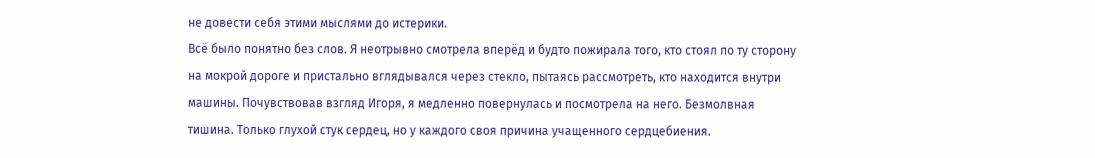не довести себя этими мыслями до истерики.
Всё было понятно без слов. Я неотрывно смотрела вперёд и будто пожирала того, кто стоял по ту сторону на мокрой дороге и пристально вглядывался через стекло, пытаясь рассмотреть, кто находится внутри машины. Почувствовав взгляд Игоря, я медленно повернулась и посмотрела на него. Безмолвная тишина. Только глухой стук сердец, но у каждого своя причина учащенного сердцебиения.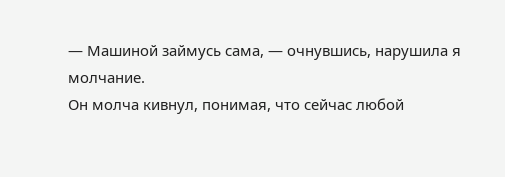— Машиной займусь сама, — очнувшись, нарушила я молчание.
Он молча кивнул, понимая, что сейчас любой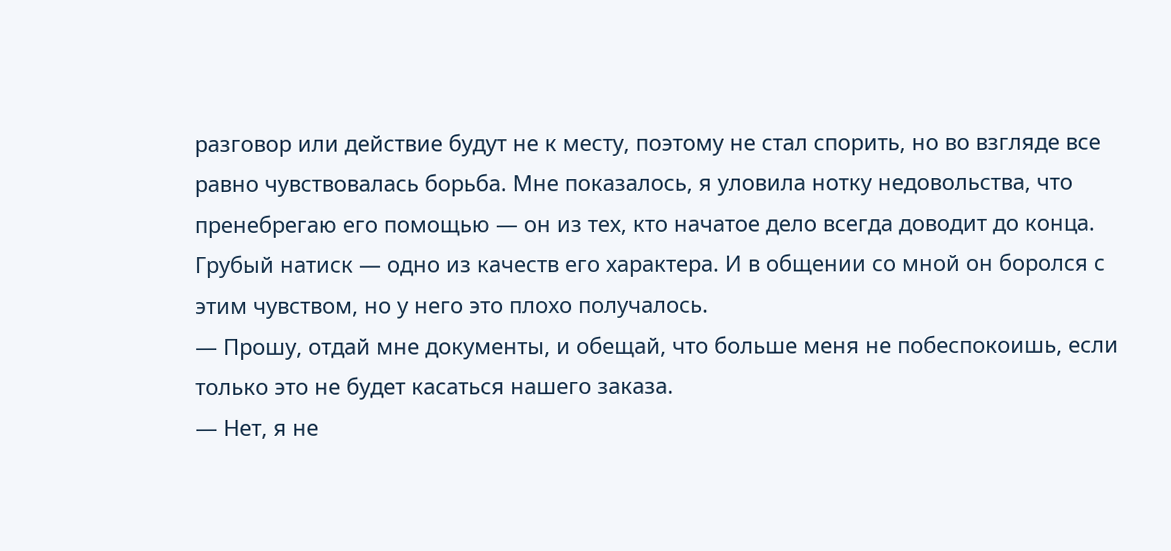разговор или действие будут не к месту, поэтому не стал спорить, но во взгляде все равно чувствовалась борьба. Мне показалось, я уловила нотку недовольства, что пренебрегаю его помощью — он из тех, кто начатое дело всегда доводит до конца. Грубый натиск — одно из качеств его характера. И в общении со мной он боролся с этим чувством, но у него это плохо получалось.
— Прошу, отдай мне документы, и обещай, что больше меня не побеспокоишь, если только это не будет касаться нашего заказа.
— Нет, я не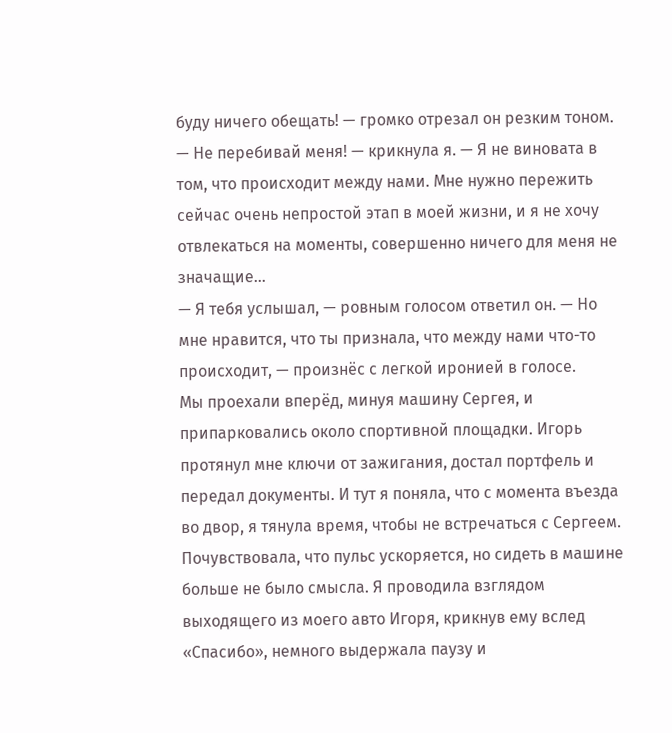буду ничего обещать! — громко отрезал он резким тоном.
— Не перебивай меня! — крикнула я. — Я не виновата в том, что происходит между нами. Мне нужно пережить сейчас очень непростой этап в моей жизни, и я не хочу отвлекаться на моменты, совершенно ничего для меня не значащие…
— Я тебя услышал, — ровным голосом ответил он. — Но мне нравится, что ты признала, что между нами что-то происходит, — произнёс с легкой иронией в голосе.
Мы проехали вперёд, минуя машину Сергея, и припарковались около спортивной площадки. Игорь протянул мне ключи от зажигания, достал портфель и передал документы. И тут я поняла, что с момента въезда во двор, я тянула время, чтобы не встречаться с Сергеем. Почувствовала, что пульс ускоряется, но сидеть в машине больше не было смысла. Я проводила взглядом выходящего из моего авто Игоря, крикнув ему вслед «Спасибо», немного выдержала паузу и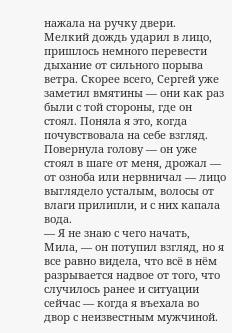нажала на ручку двери.
Мелкий дождь ударил в лицо, пришлось немного перевести дыхание от сильного порыва ветра. Скорее всего, Сергей уже заметил вмятины — они как раз были с той стороны, где он стоял. Поняла я это, когда почувствовала на себе взгляд. Повернула голову — он уже стоял в шаге от меня, дрожал — от озноба или нервничал — лицо выглядело усталым, волосы от влаги прилипли, и с них капала вода.
— Я не знаю с чего начать, Мила, — он потупил взгляд, но я все равно видела, что всё в нём разрывается надвое от того, что случилось ранее и ситуации сейчас — когда я въехала во двор с неизвестным мужчиной.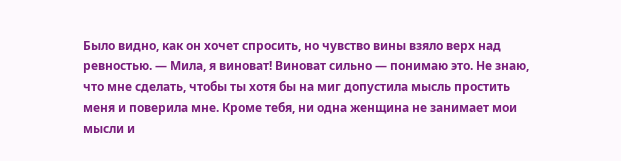Было видно, как он хочет спросить, но чувство вины взяло верх над ревностью. — Мила, я виноват! Виноват сильно — понимаю это. Не знаю, что мне сделать, чтобы ты хотя бы на миг допустила мысль простить меня и поверила мне. Кроме тебя, ни одна женщина не занимает мои мысли и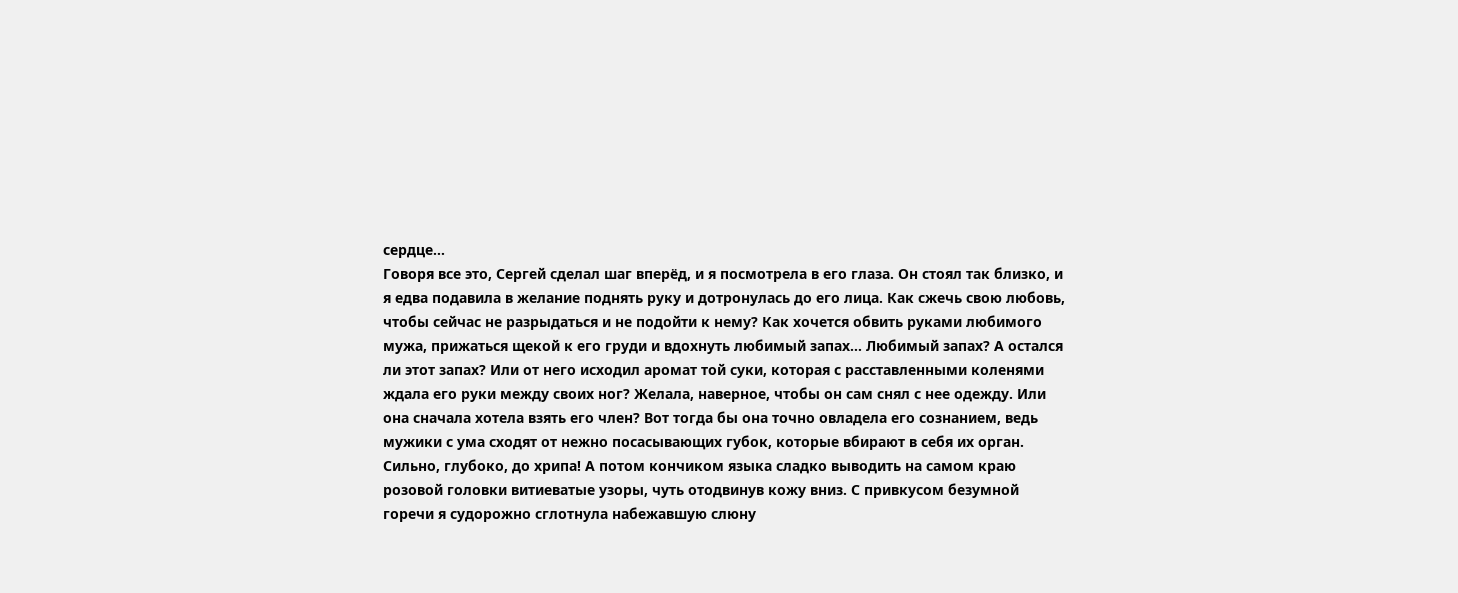сердце…
Говоря все это, Сергей сделал шаг вперёд, и я посмотрела в его глаза. Он стоял так близко, и я едва подавила в желание поднять руку и дотронулась до его лица. Как сжечь свою любовь, чтобы сейчас не разрыдаться и не подойти к нему? Как хочется обвить руками любимого мужа, прижаться щекой к его груди и вдохнуть любимый запах… Любимый запах? А остался ли этот запах? Или от него исходил аромат той суки, которая с расставленными коленями ждала его руки между своих ног? Желала, наверное, чтобы он сам снял с нее одежду. Или она сначала хотела взять его член? Вот тогда бы она точно овладела его сознанием, ведь мужики с ума сходят от нежно посасывающих губок, которые вбирают в себя их орган. Сильно, глубоко, до хрипа! А потом кончиком языка сладко выводить на самом краю розовой головки витиеватые узоры, чуть отодвинув кожу вниз. С привкусом безумной горечи я судорожно сглотнула набежавшую слюну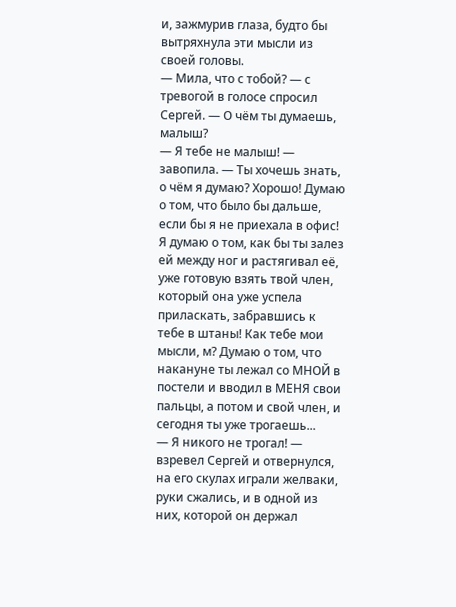и, зажмурив глаза, будто бы вытряхнула эти мысли из своей головы.
— Мила, что с тобой? — с тревогой в голосе спросил Сергей. — О чём ты думаешь, малыш?
— Я тебе не малыш! — завопила. — Ты хочешь знать, о чём я думаю? Хорошо! Думаю о том, что было бы дальше, если бы я не приехала в офис! Я думаю о том, как бы ты залез ей между ног и растягивал её, уже готовую взять твой член, который она уже успела приласкать, забравшись к тебе в штаны! Как тебе мои мысли, м? Думаю о том, что накануне ты лежал со МНОЙ в постели и вводил в МЕНЯ свои пальцы, а потом и свой член, и сегодня ты уже трогаешь...
— Я никого не трогал! — взревел Сергей и отвернулся, на его скулах играли желваки, руки сжались, и в одной из них, которой он держал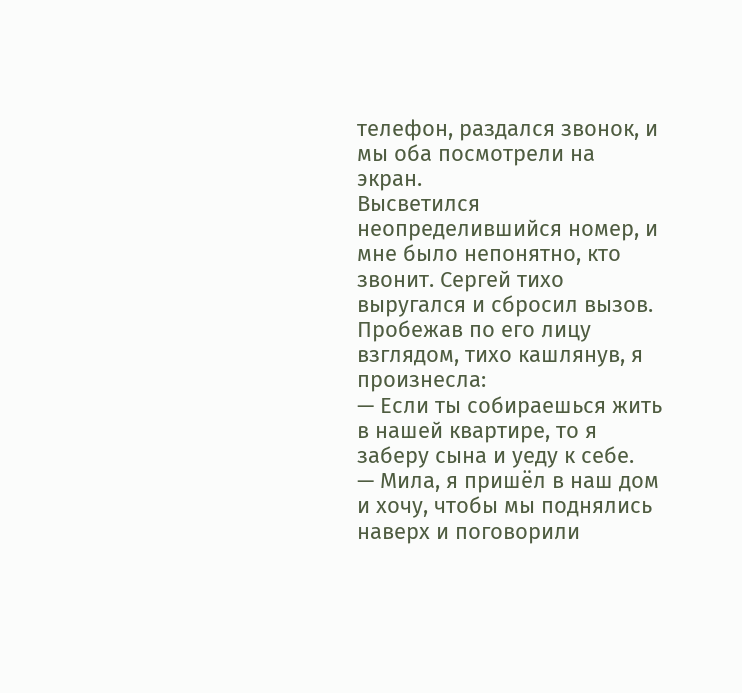телефон, раздался звонок, и мы оба посмотрели на экран.
Высветился неопределившийся номер, и мне было непонятно, кто звонит. Сергей тихо выругался и сбросил вызов. Пробежав по его лицу взглядом, тихо кашлянув, я произнесла:
— Если ты собираешься жить в нашей квартире, то я заберу сына и уеду к себе.
— Мила, я пришёл в наш дом и хочу, чтобы мы поднялись наверх и поговорили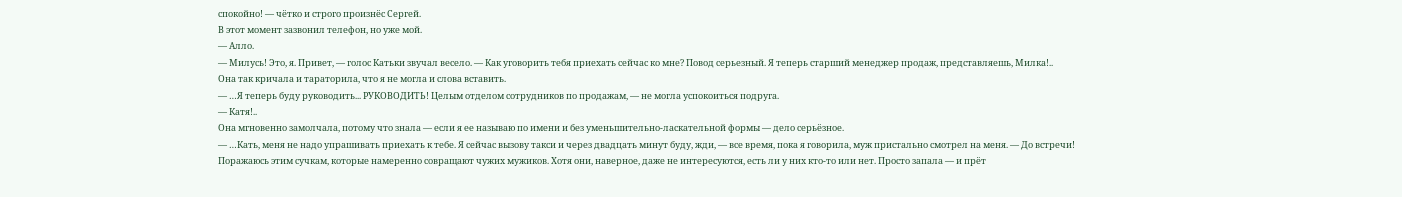спокойно! — чётко и строго произнёс Сергей.
В этот момент зазвонил телефон, но уже мой.
— Алло.
— Милусь! Это, я. Привет, — голос Катьки звучал весело. — Как уговорить тебя приехать сейчас ко мне? Повод серьезный. Я теперь старший менеджер продаж, представляешь, Милка!..
Она так кричала и тараторила, что я не могла и слова вставить.
— …Я теперь буду руководить... РУКОВОДИТЬ! Целым отделом сотрудников по продажам, — не могла успокоиться подруга.
— Катя!..
Она мгновенно замолчала, потому что знала — если я ее называю по имени и без уменьшительно-ласкательной формы — дело серьёзное.
— …Кать, меня не надо упрашивать приехать к тебе. Я сейчас вызову такси и через двадцать минут буду, жди, — все время, пока я говорила, муж пристально смотрел на меня. — До встречи!
Поражаюсь этим сучкам, которые намеренно совращают чужих мужиков. Хотя они, наверное, даже не интересуются, есть ли у них кто-то или нет. Просто запала — и прёт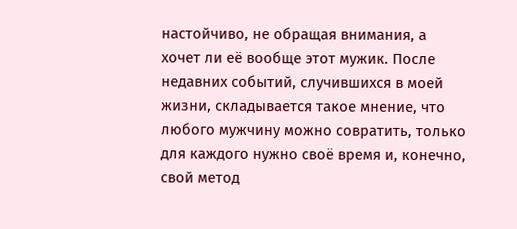настойчиво, не обращая внимания, а хочет ли её вообще этот мужик. После недавних событий, случившихся в моей жизни, складывается такое мнение, что любого мужчину можно совратить, только для каждого нужно своё время и, конечно, свой метод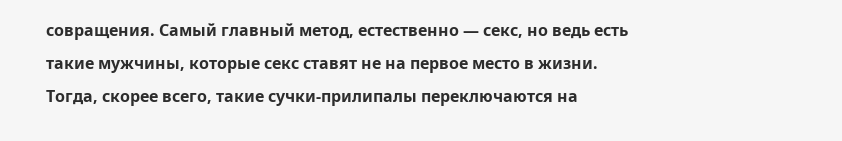совращения. Самый главный метод, естественно — секс, но ведь есть такие мужчины, которые секс ставят не на первое место в жизни. Тогда, скорее всего, такие сучки-прилипалы переключаются на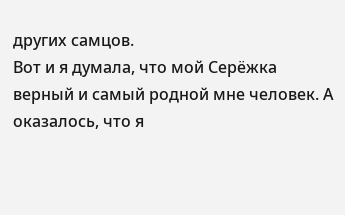других самцов.
Вот и я думала, что мой Серёжка верный и самый родной мне человек. А оказалось, что я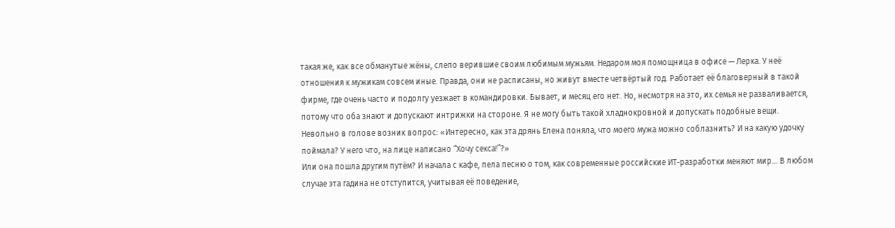такая же, как все обманутые жёны, слепо верившие своим любимым мужьям. Недаром моя помощница в офисе — Лерка. У неё отношения к мужикам совсем иные. Правда, они не расписаны, но живут вместе четвёртый год. Работает её благоверный в такой фирме, где очень часто и подолгу уезжает в командировки. Бывает, и месяц его нет. Но, несмотря на это, их семья не разваливается, потому что оба знают и допускают интрижки на стороне. Я не могу быть такой хладнокровной и допускать подобные вещи. Невольно в голове возник вопрос: «Интересно, как эта дрянь Елена поняла, что моего мужа можно соблазнить? И на какую удочку поймала? У него что, на лице написано “Хочу секса!”?»
Или она пошла другим путём? И начала с кафе, пела песню о том, как современные российские ИТ-разработки меняют мир… В любом случае эта гадина не отступится, учитывая её поведение,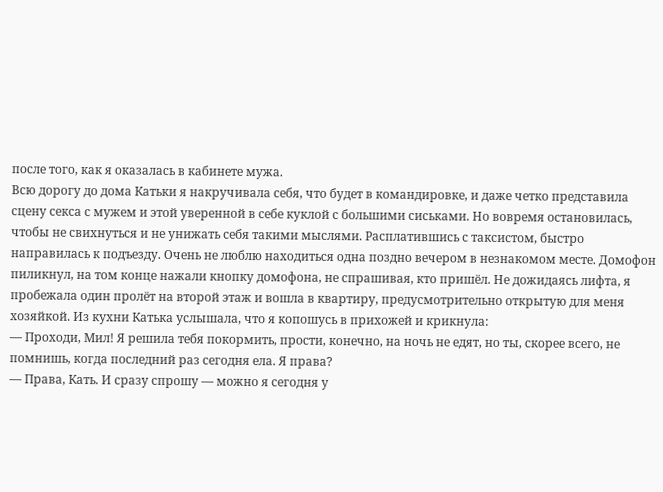после того, как я оказалась в кабинете мужа.
Всю дорогу до дома Катьки я накручивала себя, что будет в командировке, и даже четко представила сцену секса с мужем и этой уверенной в себе куклой с большими сиськами. Но вовремя остановилась, чтобы не свихнуться и не унижать себя такими мыслями. Расплатившись с таксистом, быстро направилась к подъезду. Очень не люблю находиться одна поздно вечером в незнакомом месте. Домофон пиликнул, на том конце нажали кнопку домофона, не спрашивая, кто пришёл. Не дожидаясь лифта, я пробежала один пролёт на второй этаж и вошла в квартиру, предусмотрительно открытую для меня хозяйкой. Из кухни Катька услышала, что я копошусь в прихожей и крикнула:
— Проходи, Мил! Я решила тебя покормить, прости, конечно, на ночь не едят, но ты, скорее всего, не помнишь, когда последний раз сегодня ела. Я права?
— Права, Кать. И сразу спрошу — можно я сегодня у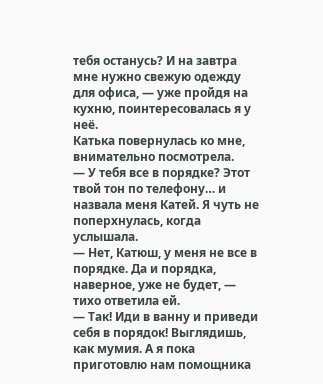тебя останусь? И на завтра мне нужно свежую одежду для офиса, — уже пройдя на кухню, поинтересовалась я у неё.
Катька повернулась ко мне, внимательно посмотрела.
— У тебя все в порядке? Этот твой тон по телефону… и назвала меня Катей. Я чуть не поперхнулась, когда услышала.
— Нет, Катюш, у меня не все в порядке. Да и порядка, наверное, уже не будет, — тихо ответила ей.
— Так! Иди в ванну и приведи себя в порядок! Выглядишь, как мумия. А я пока приготовлю нам помощника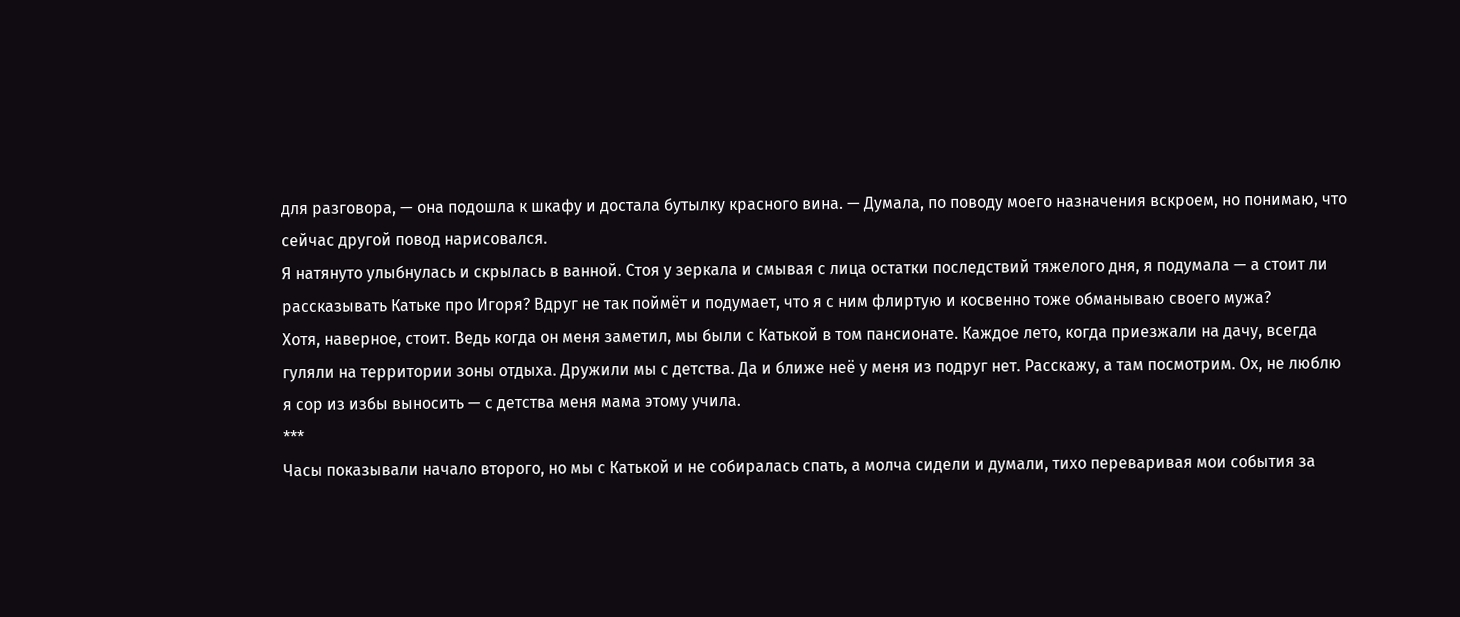для разговора, — она подошла к шкафу и достала бутылку красного вина. — Думала, по поводу моего назначения вскроем, но понимаю, что сейчас другой повод нарисовался.
Я натянуто улыбнулась и скрылась в ванной. Стоя у зеркала и смывая с лица остатки последствий тяжелого дня, я подумала — а стоит ли рассказывать Катьке про Игоря? Вдруг не так поймёт и подумает, что я с ним флиртую и косвенно тоже обманываю своего мужа?
Хотя, наверное, стоит. Ведь когда он меня заметил, мы были с Катькой в том пансионате. Каждое лето, когда приезжали на дачу, всегда гуляли на территории зоны отдыха. Дружили мы с детства. Да и ближе неё у меня из подруг нет. Расскажу, а там посмотрим. Ох, не люблю я сор из избы выносить — с детства меня мама этому учила.
***
Часы показывали начало второго, но мы с Катькой и не собиралась спать, а молча сидели и думали, тихо переваривая мои события за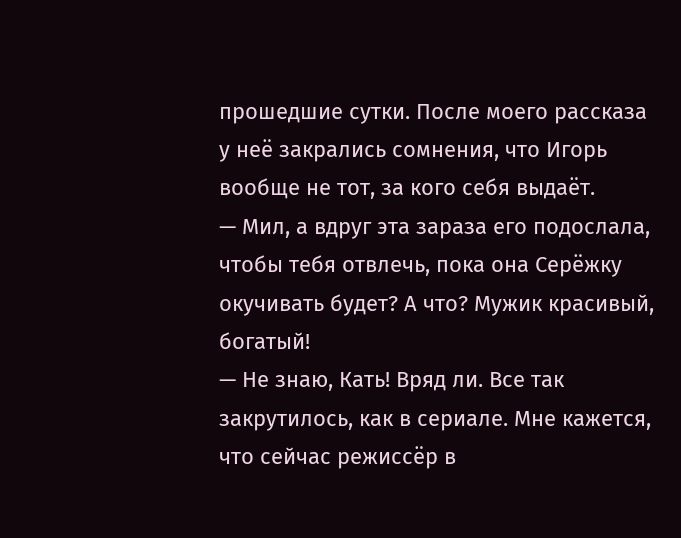прошедшие сутки. После моего рассказа у неё закрались сомнения, что Игорь вообще не тот, за кого себя выдаёт.
— Мил, а вдруг эта зараза его подослала, чтобы тебя отвлечь, пока она Серёжку окучивать будет? А что? Мужик красивый, богатый!
— Не знаю, Кать! Вряд ли. Все так закрутилось, как в сериале. Мне кажется, что сейчас режиссёр в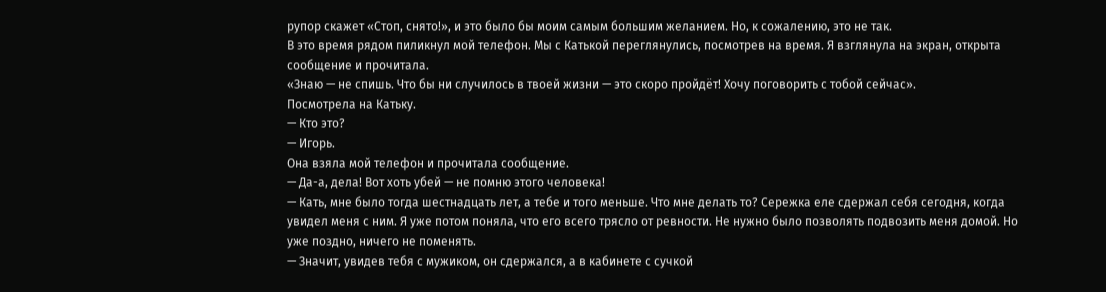рупор скажет «Стоп, снято!», и это было бы моим самым большим желанием. Но, к сожалению, это не так.
В это время рядом пиликнул мой телефон. Мы с Катькой переглянулись, посмотрев на время. Я взглянула на экран, открыта сообщение и прочитала.
«Знаю — не спишь. Что бы ни случилось в твоей жизни — это скоро пройдёт! Хочу поговорить с тобой сейчас».
Посмотрела на Катьку.
— Кто это?
— Игорь.
Она взяла мой телефон и прочитала сообщение.
— Да-а, дела! Вот хоть убей — не помню этого человека!
— Кать, мне было тогда шестнадцать лет, а тебе и того меньше. Что мне делать то? Сережка еле сдержал себя сегодня, когда увидел меня с ним. Я уже потом поняла, что его всего трясло от ревности. Не нужно было позволять подвозить меня домой. Но уже поздно, ничего не поменять.
— Значит, увидев тебя с мужиком, он сдержался, а в кабинете с сучкой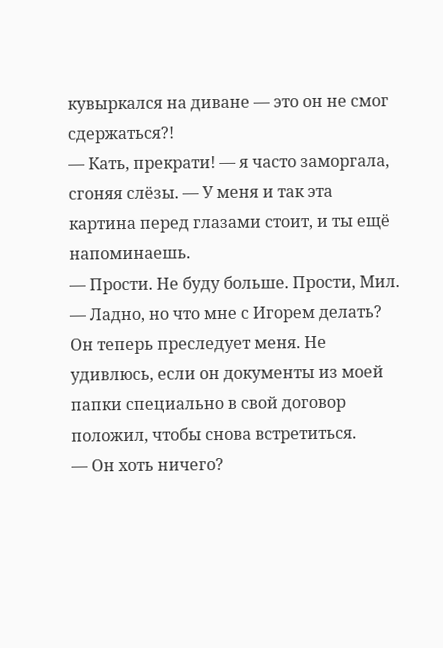кувыркался на диване — это он не смог сдержаться?!
— Кать, прекрати! — я часто заморгала, сгоняя слёзы. — У меня и так эта картина перед глазами стоит, и ты ещё напоминаешь.
— Прости. Не буду больше. Прости, Мил.
— Ладно, но что мне с Игорем делать? Он теперь преследует меня. Не удивлюсь, если он документы из моей папки специально в свой договор положил, чтобы снова встретиться.
— Он хоть ничего?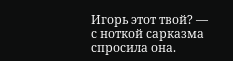Игорь этот твой? — с ноткой сарказма спросила она.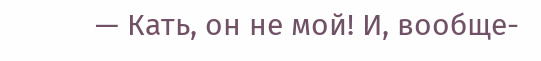— Кать, он не мой! И, вообще-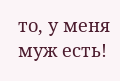то, у меня муж есть!